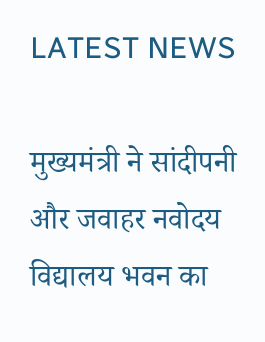LATEST NEWS

मुख्यमंत्री ने सांदीपनी और जवाहर नवोदय विद्यालय भवन का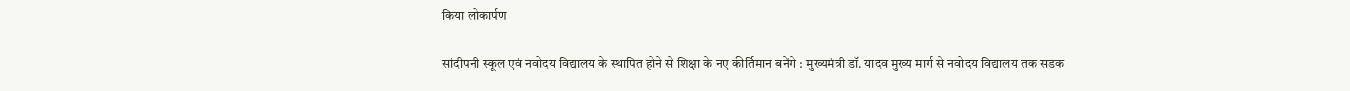किया लोकार्पण

सांदीपनी स्कूल एवं नवोदय विद्यालय के स्थापित होने से शिक्षा के नए कीर्तिमान बनेंगे : मुख्यमंत्री डॉ. यादव मुख्य मार्ग से नवोदय विद्यालय तक सडक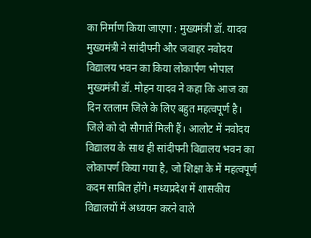का निर्माण किया जाएगा : मुख्यमंत्री डॉ. यादव मुख्यमंत्री ने सांदीपनी और जवाहर नवोदय विद्यालय भवन का किया लोकार्पण भोपाल मुख्यमंत्री डॉ. मोहन यादव ने कहा कि आज का दिन रतलाम जिले के लिए बहुत महत्वपूर्ण है। जिले को दो सौगातें मिली हैं। आलोट में नवोदय विद्यालय के साथ ही सांदीपनी विद्यालय भवन का लोकापर्ण किया गया है, जो शिक्षा के में महत्वपूर्ण कदम साबित होंगे। मध्यप्रदेश में शासकीय विद्यालयों में अध्ययन करने वाले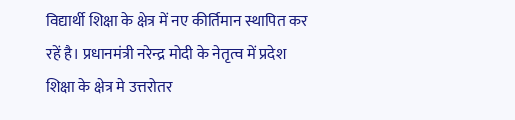विद्यार्थी शिक्षा के क्षेत्र में नए कीर्तिमान स्थापित कर रहें है। प्रधानमंत्री नरेन्द्र मोदी के नेतृत्व में प्रदेश शिक्षा के क्षेत्र मे उत्तरोतर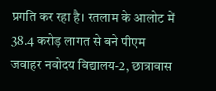प्रगति कर रहा है। रतलाम के आलोट में 38.4 करोड़ लागत से बने पीएम जवाहर नवोदय विद्यालय-2, छात्रावास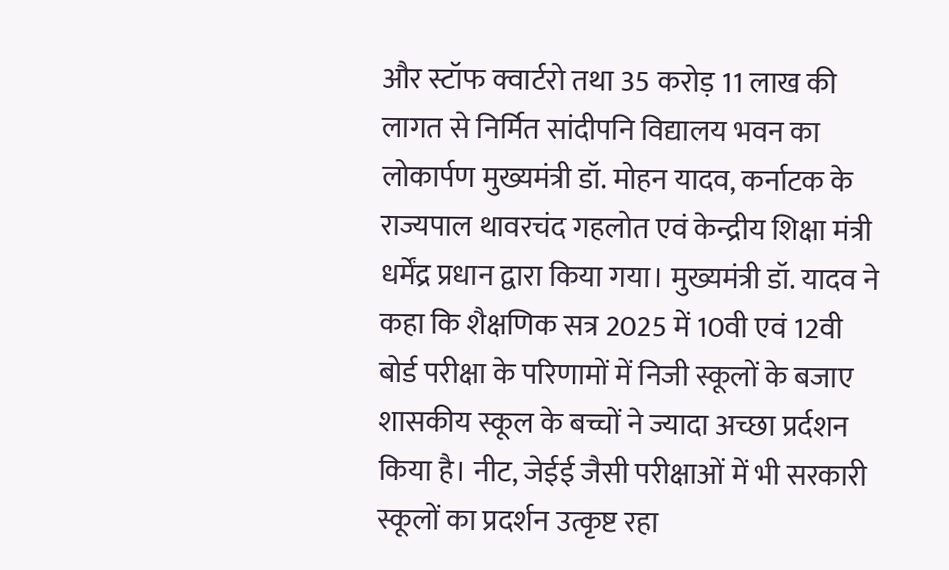और स्टॉफ क्वार्टरो तथा 35 करोड़ 11 लाख की लागत से निर्मित सांदीपनि विद्यालय भवन का लोकार्पण मुख्यमंत्री डॉ. मोहन यादव, कर्नाटक के राज्यपाल थावरचंद गहलोत एवं केन्द्रीय शिक्षा मंत्री धर्मेंद्र प्रधान द्वारा किया गया। मुख्यमंत्री डॉ. यादव ने कहा कि शैक्षणिक सत्र 2025 में 10वी एवं 12वी बोर्ड परीक्षा के परिणामों में निजी स्कूलों के बजाए शासकीय स्कूल के बच्चों ने ज्यादा अच्छा प्रर्दशन किया है। नीट, जेईई जैसी परीक्षाओं में भी सरकारी स्कूलों का प्रदर्शन उत्कृष्ट रहा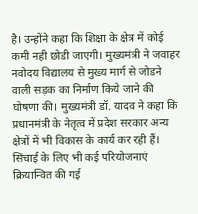है। उन्होंने कहा कि शिक्षा के क्षेत्र में कोई कमी नही छोडी जाएगी। मुख्यमंत्री ने जवाहर नवोदय विद्यालय से मुख्य मार्ग से जोडने वाली सड़क का निर्माण किये जाने की घोषणा की। मुख्यमंत्री डॉ. यादव ने कहा कि प्रधानमंत्री के नेतृत्व में प्रदेश सरकार अन्य क्षेत्रों में भी विकास के कार्य कर रही हैं। सिंचाई के लिए भी कई परियोजनाएं क्रियान्वित की गई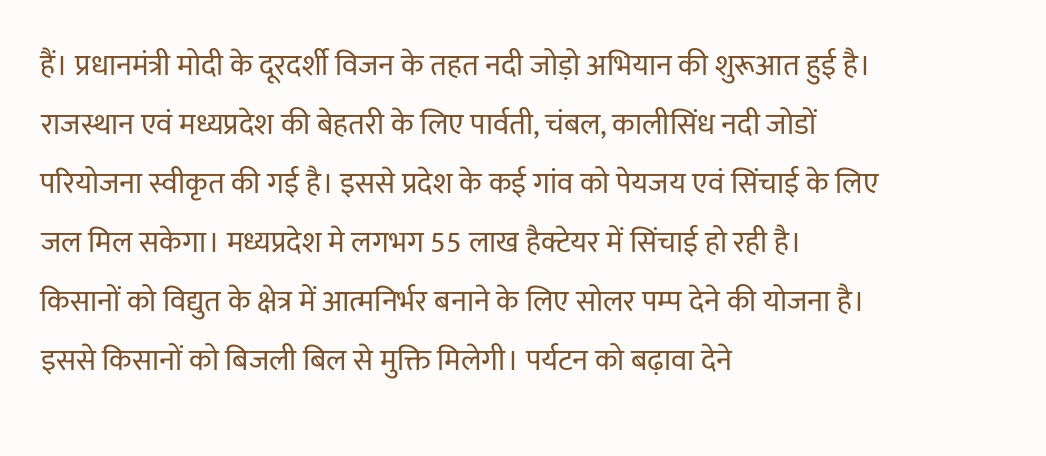हैं। प्रधानमंत्री मोदी के दूरदर्शी विजन के तहत नदी जोड़ो अभियान की शुरूआत हुई है। राजस्थान एवं मध्यप्रदेश की बेहतरी के लिए पार्वती, चंबल, कालीसिंध नदी जोडों परियोजना स्वीकृत की गई है। इससे प्रदेश के कई गांव को पेयजय एवं सिंचाई के लिए जल मिल सकेगा। मध्यप्रदेश मे लगभग 55 लाख हैक्टेयर में सिंचाई हो रही है। किसानों को विद्युत के क्षेत्र में आत्मनिर्भर बनाने के लिए सोलर पम्प देने की योजना है। इससे किसानों को बिजली बिल से मुक्ति मिलेगी। पर्यटन को बढ़ावा देने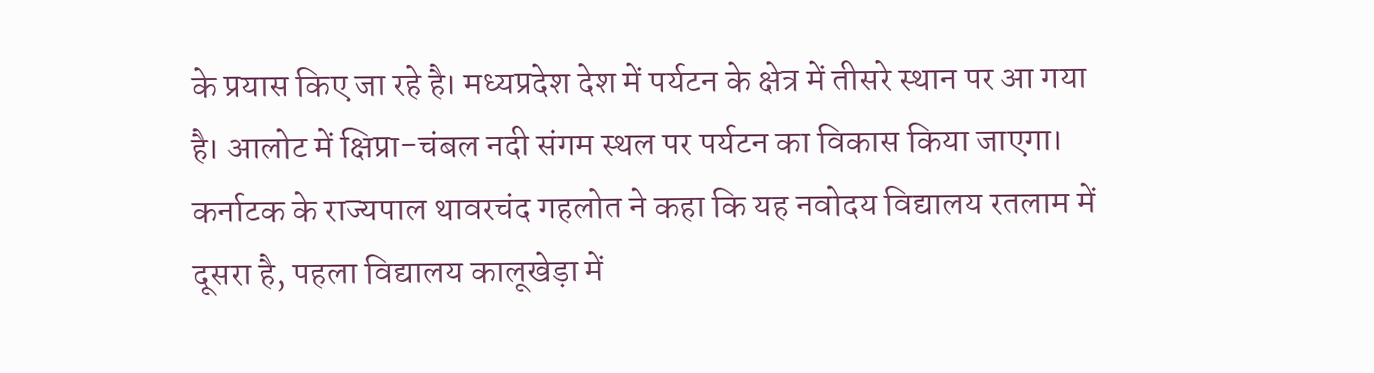के प्रयास किए जा रहे है। मध्यप्रदेश देश में पर्यटन के क्षेत्र में तीसरे स्थान पर आ गया है। आलोट में क्षिप्रा-चंबल नदी संगम स्थल पर पर्यटन का विकास किया जाएगा। कर्नाटक के राज्यपाल थावरचंद गहलोत ने कहा कि यह नवोदय विद्यालय रतलाम में दूसरा है, पहला विद्यालय कालूखेड़ा में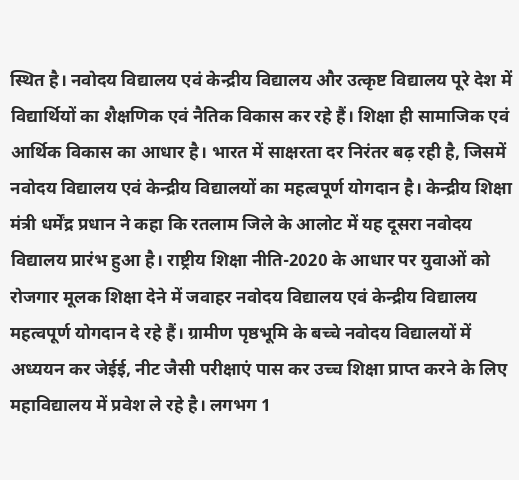स्थित है। नवोदय विद्यालय एवं केन्द्रीय विद्यालय और उत्कृष्ट विद्यालय पूरे देश में विद्यार्थियों का शैक्षणिक एवं नैतिक विकास कर रहे हैं। शिक्षा ही सामाजिक एवं आर्थिक विकास का आधार है। भारत में साक्षरता दर निरंतर बढ़ रही है, जिसमें नवोदय विद्यालय एवं केन्द्रीय विद्यालयों का महत्वपूर्ण योगदान है। केन्द्रीय शिक्षा मंत्री धर्मेंद्र प्रधान ने कहा कि रतलाम जिले के आलोट में यह दूसरा नवोदय विद्यालय प्रारंभ हुआ है। राष्ट्रीय शिक्षा नीति-2020 के आधार पर युवाओं को रोजगार मूलक शिक्षा देने में जवाहर नवोदय विद्यालय एवं केन्द्रीय विद्यालय महत्वपूर्ण योगदान दे रहे हैं। ग्रामीण पृष्ठभूमि के बच्चे नवोदय विद्यालयों में अध्ययन कर जेईई, नीट जैसी परीक्षाएं पास कर उच्च शिक्षा प्राप्त करने के लिए महाविद्यालय में प्रवेश ले रहे है। लगभग 1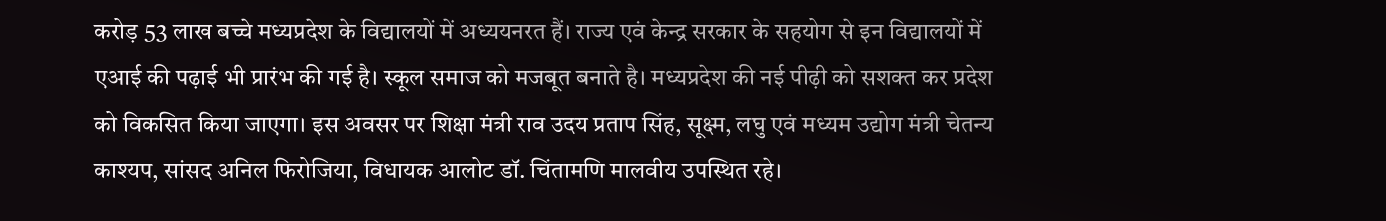करोड़ 53 लाख बच्चे मध्यप्रदेश के विद्यालयों में अध्ययनरत हैं। राज्य एवं केन्द्र सरकार के सहयोग से इन विद्यालयों में एआई की पढ़ाई भी प्रारंभ की गई है। स्कूल समाज को मजबूत बनाते है। मध्यप्रदेश की नई पीढ़ी को सशक्त कर प्रदेश को विकसित किया जाएगा। इस अवसर पर शिक्षा मंत्री राव उदय प्रताप सिंह, सूक्ष्म, लघु एवं मध्यम उद्योग मंत्री चेतन्य काश्यप, सांसद अनिल फिरोजिया, विधायक आलोट डॉ. चिंतामणि मालवीय उपस्थित रहे।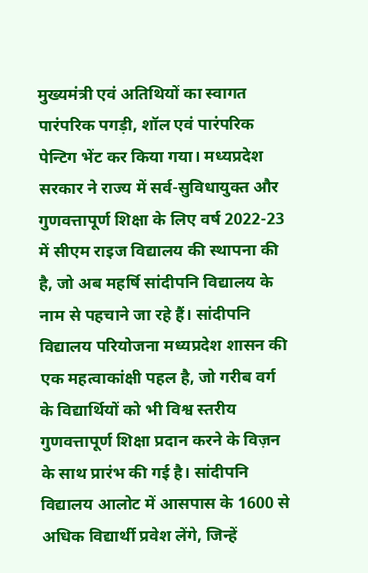मुख्यमंत्री एवं अतिथियों का स्वागत पारंपरिक पगड़ी, शॉल एवं पारंपरिक पेन्टिग भेंट कर किया गया। मध्यप्रदेश सरकार ने राज्य में सर्व-सुविधायुक्त और गुणवत्तापूर्ण शिक्षा के लिए वर्ष 2022-23 में सीएम राइज विद्यालय की स्थापना की है, जो अब महर्षि सांदीपनि विद्यालय के नाम से पहचाने जा रहे हैं। सांदीपनि विद्यालय परियोजना मध्यप्रदेश शासन की एक महत्वाकांक्षी पहल है, जो गरीब वर्ग के विद्यार्थियों को भी विश्व स्तरीय गुणवत्तापूर्ण शिक्षा प्रदान करने के विज़न के साथ प्रारंभ की गई है। सांदीपनि विद्यालय आलोट में आसपास के 1600 से अधिक विद्यार्थी प्रवेश लेंगे, जिन्हें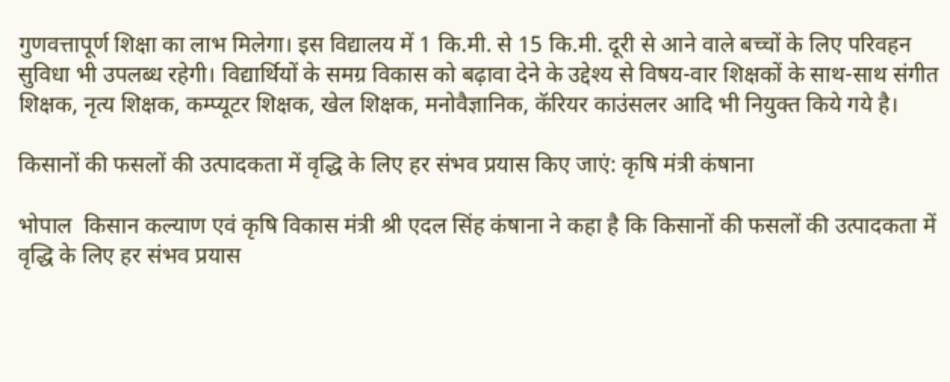गुणवत्तापूर्ण शिक्षा का लाभ मिलेगा। इस विद्यालय में 1 कि.मी. से 15 कि.मी. दूरी से आने वाले बच्चों के लिए परिवहन सुविधा भी उपलब्ध रहेगी। विद्यार्थियों के समग्र विकास को बढ़ावा देने के उद्देश्य से विषय-वार शिक्षकों के साथ-साथ संगीत शिक्षक, नृत्य शिक्षक, कम्प्यूटर शिक्षक, खेल शिक्षक, मनोवैज्ञानिक, कॅरियर काउंसलर आदि भी नियुक्त किये गये है।

किसानों की फसलों की उत्पादकता में वृद्धि के लिए हर संभव प्रयास किए जाएं: कृषि मंत्री कंषाना

भोपाल  किसान कल्याण एवं कृषि विकास मंत्री श्री एदल सिंह कंषाना ने कहा है कि किसानों की फसलों की उत्पादकता में वृद्धि के लिए हर संभव प्रयास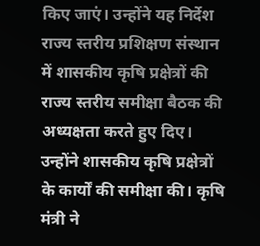किए जाएं। उन्होंने यह निर्देश राज्य स्तरीय प्रशिक्षण संस्थान में शासकीय कृषि प्रक्षेत्रों की राज्य स्तरीय समीक्षा बैठक की अध्यक्षता करते हुए दिए। उन्होंने शासकीय कृषि प्रक्षेत्रों के कार्यों की समीक्षा की। कृषि मंत्री ने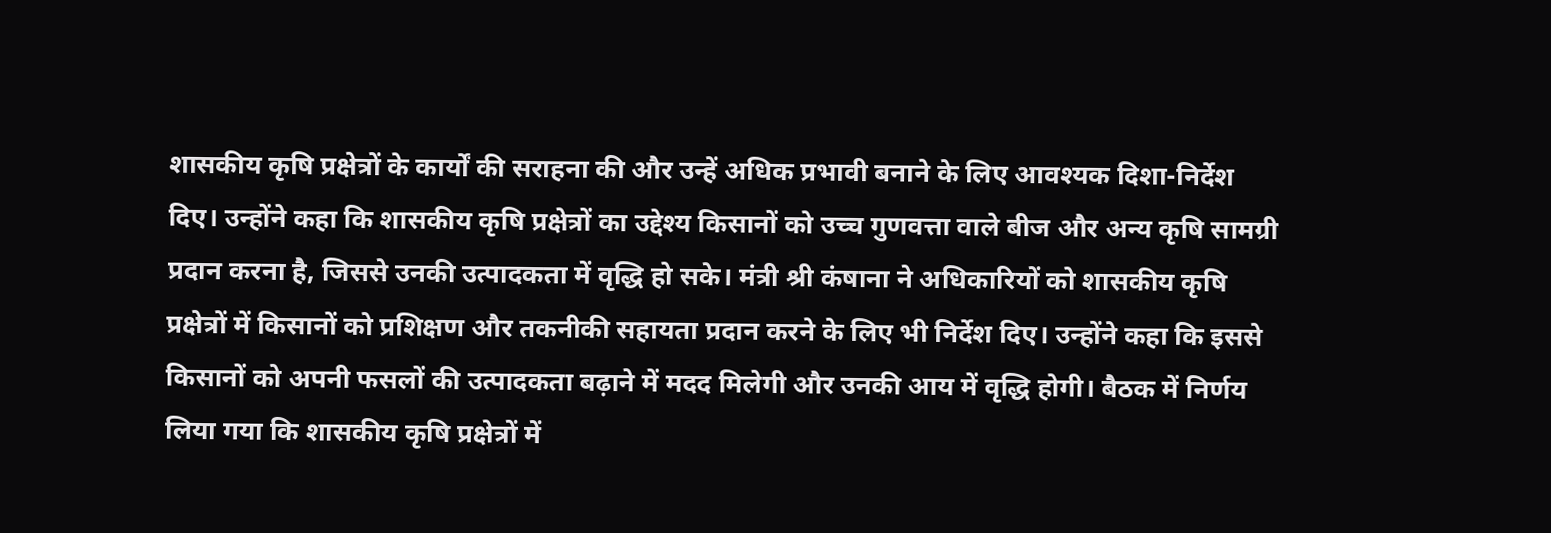शासकीय कृषि प्रक्षेत्रों के कार्यों की सराहना की और उन्हें अधिक प्रभावी बनाने के लिए आवश्यक दिशा-निर्देश दिए। उन्होंने कहा कि शासकीय कृषि प्रक्षेत्रों का उद्देश्य किसानों को उच्च गुणवत्ता वाले बीज और अन्य कृषि सामग्री प्रदान करना है, जिससे उनकी उत्पादकता में वृद्धि हो सके। मंत्री श्री कंषाना ने अधिकारियों को शासकीय कृषि प्रक्षेत्रों में किसानों को प्रशिक्षण और तकनीकी सहायता प्रदान करने के लिए भी निर्देश दिए। उन्होंने कहा कि इससे किसानों को अपनी फसलों की उत्पादकता बढ़ाने में मदद मिलेगी और उनकी आय में वृद्धि होगी। बैठक में निर्णय लिया गया कि शासकीय कृषि प्रक्षेत्रों में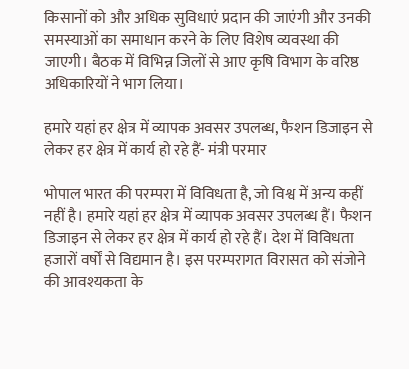किसानों को और अधिक सुविधाएं प्रदान की जाएंगी और उनकी समस्याओं का समाधान करने के लिए विशेष व्यवस्था की जाएगी। बैठक में विभिन्न जिलों से आए कृषि विभाग के वरिष्ठ अधिकारियों ने भाग लिया।

हमारे यहां हर क्षेत्र में व्यापक अवसर उपलब्ध, फैशन डिजाइन से लेकर हर क्षेत्र में कार्य हो रहे हैं- मंत्री परमार

भोपाल भारत की परम्परा में विविधता है, जो विश्व में अन्य कहीं नहीं है। हमारे यहां हर क्षेत्र में व्यापक अवसर उपलब्ध हैं। फैशन डिजाइन से लेकर हर क्षेत्र में कार्य हो रहे हैं। देश में विविधता हजारों वर्षों से विद्यमान है। इस परम्परागत विरासत को संजोने की आवश्यकता के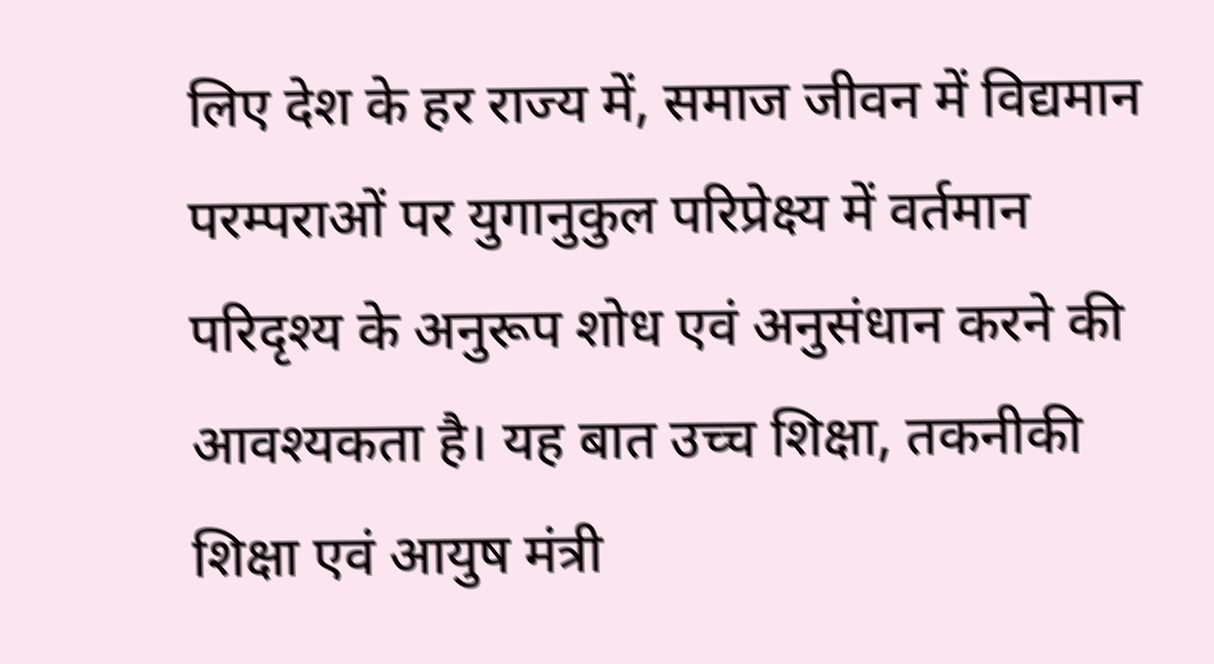लिए देश के हर राज्य में, समाज जीवन में विद्यमान परम्पराओं पर युगानुकुल परिप्रेक्ष्य में वर्तमान परिदृश्य के अनुरूप शोध एवं अनुसंधान करने की आवश्यकता है। यह बात उच्च शिक्षा, तकनीकी शिक्षा एवं आयुष मंत्री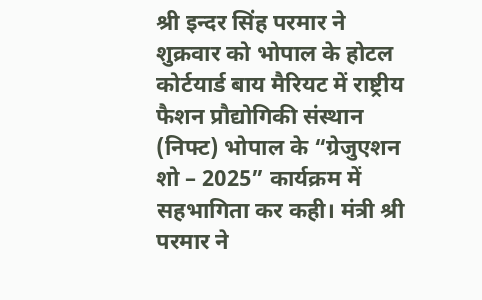श्री इन्दर सिंह परमार ने शुक्रवार को भोपाल के होटल कोर्टयार्ड बाय मैरियट में राष्ट्रीय फैशन प्रौद्योगिकी संस्थान (निफ्ट) भोपाल के “ग्रेजुएशन शो – 2025” कार्यक्रम में सहभागिता कर कही। मंत्री श्री परमार ने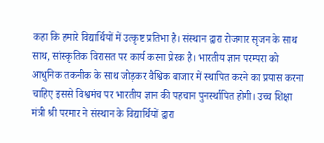कहा कि हमारे विद्यार्थियों में उत्कृष्ट प्रतिभा है। संस्थान द्वारा रोजगार सृजन के साथ साथ, सांस्कृतिक विरासत पर कार्य करना प्रेरक है। भारतीय ज्ञान परम्परा को आधुनिक तकनीक के साथ जोड़कर वैश्विक बाजार में स्थापित करने का प्रयास करना चाहिए इससे विश्वमंच पर भारतीय ज्ञान की पहचान पुनर्स्थापित होगी। उच्च शिक्षा मंत्री श्री परमार ने संस्थान के विद्यार्थियों द्वारा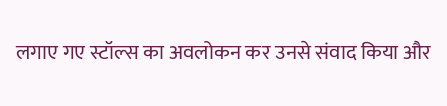लगाए गए स्टॉल्स का अवलोकन कर उनसे संवाद किया और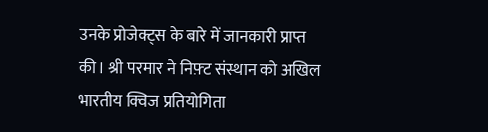उनके प्रोजेक्ट्स के बारे में जानकारी प्राप्त की। श्री परमार ने निफ़्ट संस्थान को अखिल भारतीय क्विज प्रतियोगिता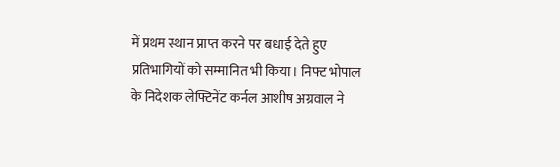में प्रथम स्थान प्राप्त करने पर बधाई देते हुए प्रतिभागियों को सम्मानित भी किया। निफ्ट भोपाल के निदेशक लेफ्टिनेंट कर्नल आशीष अग्रवाल ने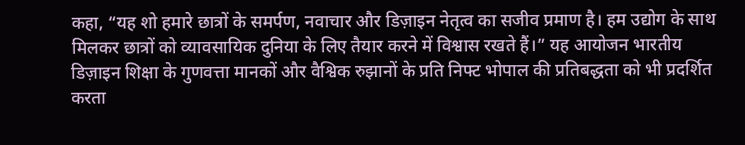कहा, “यह शो हमारे छात्रों के समर्पण, नवाचार और डिज़ाइन नेतृत्व का सजीव प्रमाण है। हम उद्योग के साथ मिलकर छात्रों को व्यावसायिक दुनिया के लिए तैयार करने में विश्वास रखते हैं।” यह आयोजन भारतीय डिज़ाइन शिक्षा के गुणवत्ता मानकों और वैश्विक रुझानों के प्रति निफ्ट भोपाल की प्रतिबद्धता को भी प्रदर्शित करता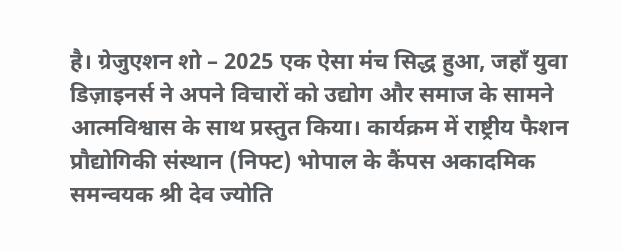है। ग्रेजुएशन शो – 2025 एक ऐसा मंच सिद्ध हुआ, जहाँ युवा डिज़ाइनर्स ने अपने विचारों को उद्योग और समाज के सामने आत्मविश्वास के साथ प्रस्तुत किया। कार्यक्रम में राष्ट्रीय फैशन प्रौद्योगिकी संस्थान (निफ्ट) भोपाल के कैंपस अकादमिक समन्वयक श्री देव ज्योति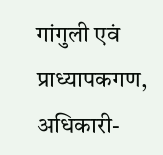गांगुली एवं प्राध्यापकगण, अधिकारी-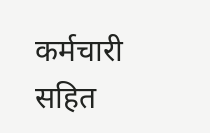कर्मचारी सहित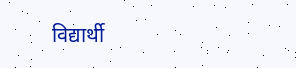विद्यार्थी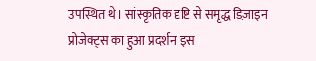उपस्थित थे। सांस्कृतिक दृष्टि से समृद्ध डिज़ाइन प्रोजेक्ट्स का हुआ प्रदर्शन इस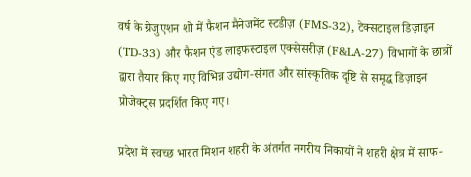वर्ष के ग्रेजुएशन शो में फैशन मैनेजमेंट स्टडीज़ (FMS-32), टेक्सटाइल डिज़ाइन (TD-33) और फैशन एंड लाइफस्टाइल एक्सेसरीज़ (F&LA-27) विभागों के छात्रों द्वारा तैयार किए गए विभिन्न उद्योग-संगत और सांस्कृतिक दृष्टि से समृद्ध डिज़ाइन प्रोजेक्ट्स प्रदर्शित किए गए।

प्रदेश में स्वच्छ भारत मिशन शहरी के अंतर्गत नगरीय निकायों ने शहरी क्षेत्र में साफ-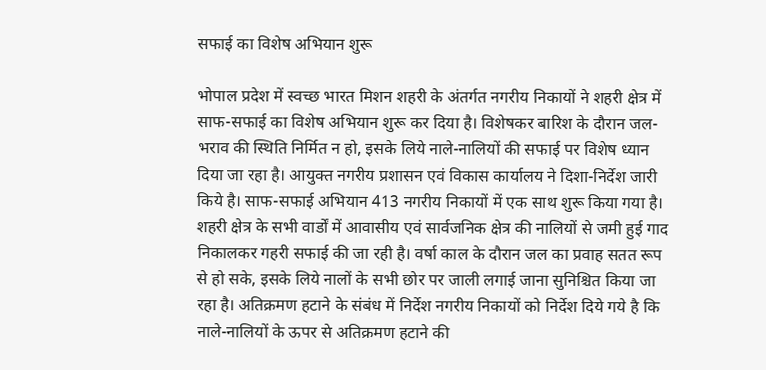सफाई का विशेष अभियान शुरू

भोपाल प्रदेश में स्वच्छ भारत मिशन शहरी के अंतर्गत नगरीय निकायों ने शहरी क्षेत्र में साफ-सफाई का विशेष अभियान शुरू कर दिया है। विशेषकर बारिश के दौरान जल-भराव की स्थिति निर्मित न हो, इसके लिये नाले-नालियों की सफाई पर विशेष ध्यान दिया जा रहा है। आयुक्त नगरीय प्रशासन एवं विकास कार्यालय ने दिशा-निर्देश जारी किये है। साफ-सफाई अभियान 413 नगरीय निकायों में एक साथ शुरू किया गया है। शहरी क्षेत्र के सभी वार्डों में आवासीय एवं सार्वजनिक क्षेत्र की नालियों से जमी हुई गाद निकालकर गहरी सफाई की जा रही है। वर्षा काल के दौरान जल का प्रवाह सतत रूप से हो सके, इसके लिये नालों के सभी छोर पर जाली लगाई जाना सुनिश्चित किया जा रहा है। अतिक्रमण हटाने के संबंध में निर्देश नगरीय निकायों को निर्देश दिये गये है कि नाले-नालियों के ऊपर से अतिक्रमण हटाने की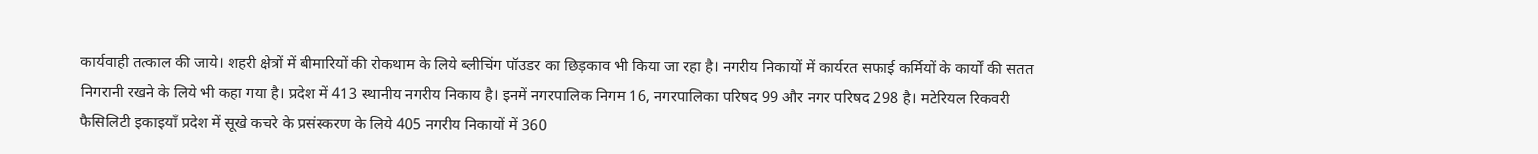कार्यवाही तत्काल की जाये। शहरी क्षेत्रों में बीमारियों की रोकथाम के लिये ब्लीचिंग पॉउडर का छिड़काव भी किया जा रहा है। नगरीय निकायों में कार्यरत सफाई कर्मियों के कार्यों की सतत निगरानी रखने के लिये भी कहा गया है। प्रदेश में 413 स्थानीय नगरीय निकाय है। इनमें नगरपालिक निगम 16, नगरपालिका परिषद 99 और नगर परिषद 298 है। मटेरियल रिकवरी फैसिलिटी इकाइयाँ प्रदेश में सूखे कचरे के प्रसंस्करण के लिये 405 नगरीय निकायों में 360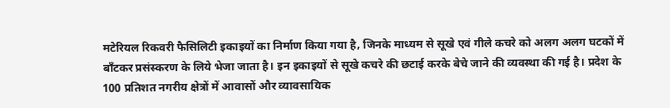मटेरियल रिकवरी फैसिलिटी इकाइयों का निर्माण किया गया है, जिनके माध्यम से सूखे एवं गीले कचरे को अलग अलग घटकों में बाँटकर प्रसंस्करण के लिये भेजा जाता है। इन इकाइयों से सूखे कचरे की छटाई करके बेचे जाने की व्यवस्था की गई है। प्रदेश के 100 प्रतिशत नगरीय क्षेत्रों में आवासों और व्यावसायिक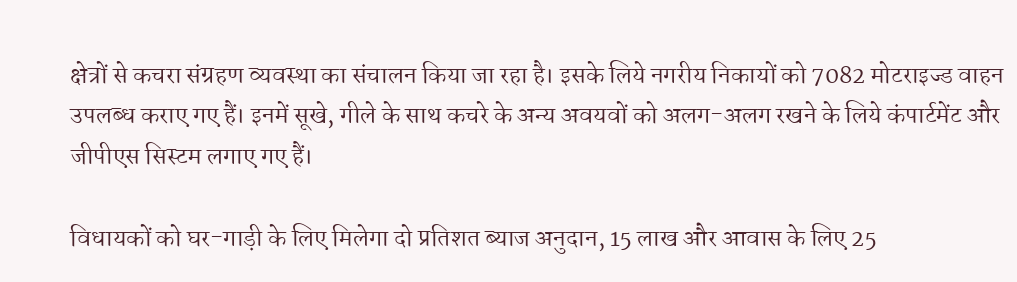क्षेत्रों से कचरा संग्रहण व्यवस्था का संचालन किया जा रहा है। इसके लिये नगरीय निकायों को 7082 मोटराइज्ड वाहन उपलब्ध कराए गए हैं। इनमें सूखे, गीले के साथ कचरे के अन्य अवयवों को अलग-अलग रखने के लिये कंपार्टमेंट और जीपीएस सिस्टम लगाए गए हैं।

विधायकों को घर-गाड़ी के लिए मिलेगा दो प्रतिशत ब्याज अनुदान, 15 लाख और आवास के लिए 25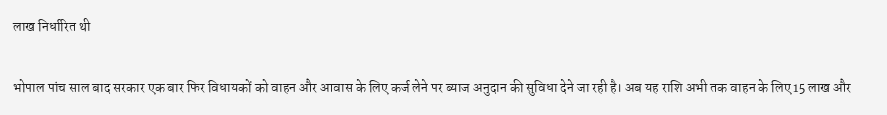लाख निर्धारित थी

भोपाल पांच साल बाद सरकार एक बार फिर विधायकों को वाहन और आवास के लिए कर्ज लेने पर ब्याज अनुदान की सुविधा देने जा रही है। अब यह राशि अभी तक वाहन के लिए 15 लाख और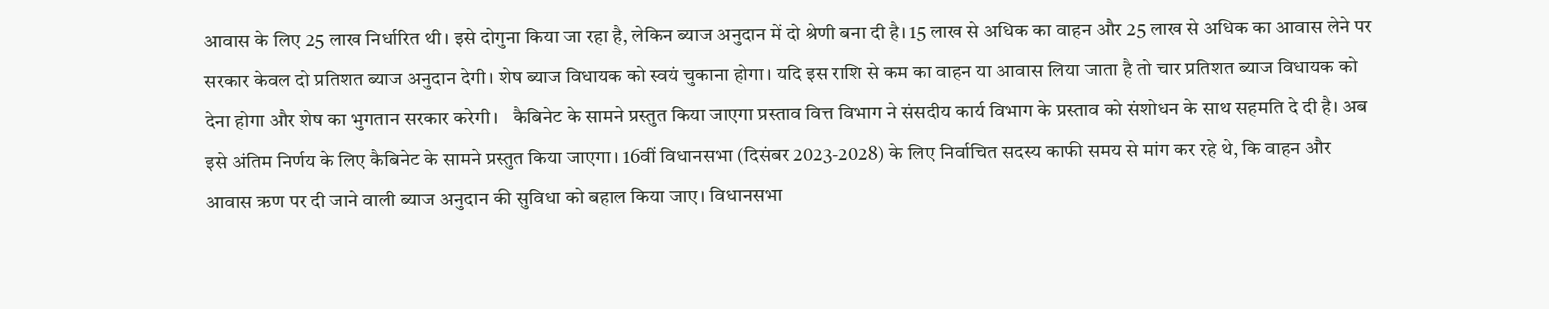आवास के लिए 25 लाख निर्धारित थी। इसे दोगुना किया जा रहा है, लेकिन ब्याज अनुदान में दो श्रेणी बना दी है। 15 लाख से अधिक का वाहन और 25 लाख से अधिक का आवास लेने पर सरकार केवल दो प्रतिशत ब्याज अनुदान देगी। शेष ब्याज विधायक को स्वयं चुकाना होगा। यदि इस राशि से कम का वाहन या आवास लिया जाता है तो चार प्रतिशत ब्याज विधायक को देना होगा और शेष का भुगतान सरकार करेगी।   कैबिनेट के सामने प्रस्तुत किया जाएगा प्रस्ताव वित्त विभाग ने संसदीय कार्य विभाग के प्रस्ताव को संशोधन के साथ सहमति दे दी है। अब इसे अंतिम निर्णय के लिए कैबिनेट के सामने प्रस्तुत किया जाएगा। 16वीं विधानसभा (दिसंबर 2023-2028) के लिए निर्वाचित सदस्य काफी समय से मांग कर रहे थे, कि वाहन और आवास ऋण पर दी जाने वाली ब्याज अनुदान की सुविधा को बहाल किया जाए। विधानसभा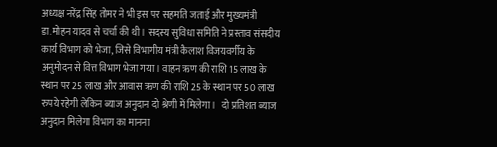अध्यक्ष नरेंद्र सिंह तोमर ने भी इस पर सहमति जताई और मुख्यमंत्री डा.मोहन यादव से चर्चा की थी। सदस्य सुविधा समिति ने प्रस्ताव संसदीय कार्य विभाग को भेजा, जिसे विभागीय मंत्री कैलाश विजयवर्गीय के अनुमोदन से वित्त विभाग भेजा गया। वाहन ऋण की राशि 15 लाख के स्थान पर 25 लाख और आवास ऋण की राशि 25 के स्थान पर 50 लाख रुपये रहेगी लेकिन ब्याज अनुदान दो श्रेणी में मिलेगा।   दो प्रतिशत ब्याज अनुदान मिलेगा विभाग का मानना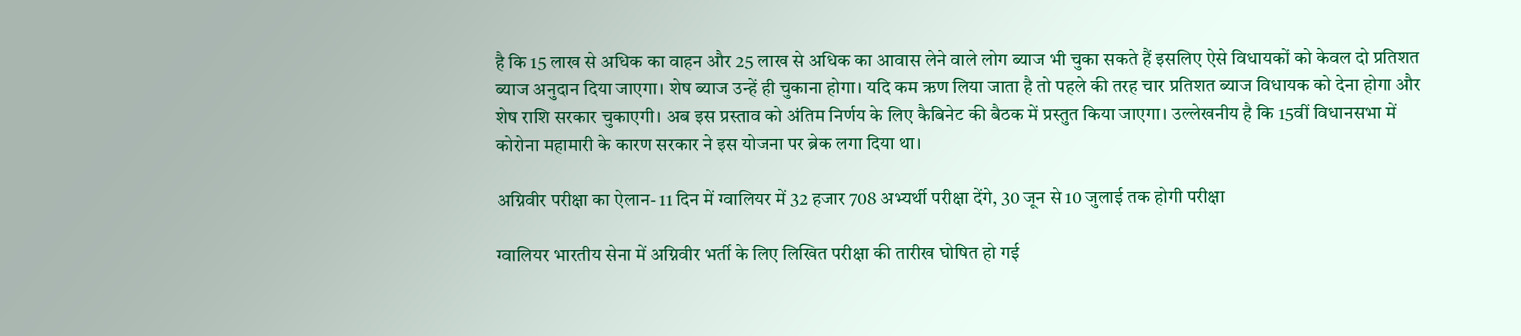है कि 15 लाख से अधिक का वाहन और 25 लाख से अधिक का आवास लेने वाले लोग ब्याज भी चुका सकते हैं इसलिए ऐसे विधायकों को केवल दो प्रतिशत ब्याज अनुदान दिया जाएगा। शेष ब्याज उन्हें ही चुकाना होगा। यदि कम ऋण लिया जाता है तो पहले की तरह चार प्रतिशत ब्याज विधायक को देना होगा और शेष राशि सरकार चुकाएगी। अब इस प्रस्ताव को अंतिम निर्णय के लिए कैबिनेट की बैठक में प्रस्तुत किया जाएगा। उल्लेखनीय है कि 15वीं विधानसभा में कोरोना महामारी के कारण सरकार ने इस योजना पर ब्रेक लगा दिया था।

अग्निवीर परीक्षा का ऐलान- 11 दिन में ग्वालियर में 32 हजार 708 अभ्यर्थी परीक्षा देंगे, 30 जून से 10 जुलाई तक होगी परीक्षा

ग्वालियर भारतीय सेना में अग्निवीर भर्ती के लिए लिखित परीक्षा की तारीख घोषित हो गई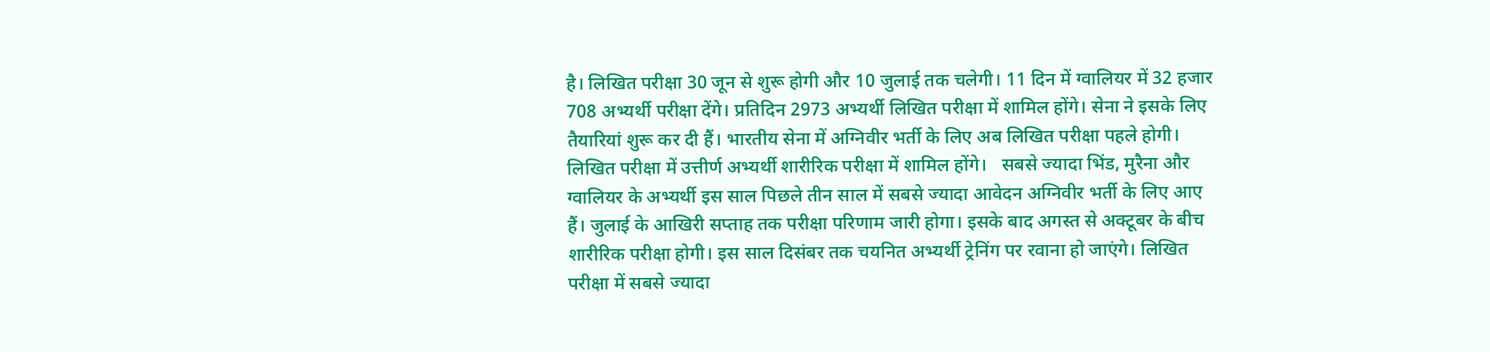है। लिखित परीक्षा 30 जून से शुरू होगी और 10 जुलाई तक चलेगी। 11 दिन में ग्वालियर में 32 हजार 708 अभ्यर्थी परीक्षा देंगे। प्रतिदिन 2973 अभ्यर्थी लिखित परीक्षा में शामिल होंगे। सेना ने इसके लिए तैयारियां शुरू कर दी हैं। भारतीय सेना में अग्निवीर भर्ती के लिए अब लिखित परीक्षा पहले होगी। लिखित परीक्षा में उत्तीर्ण अभ्यर्थी शारीरिक परीक्षा में शामिल होंगे।   सबसे ज्यादा भिंड, मुरैना और ग्वालियर के अभ्यर्थी इस साल पिछले तीन साल में सबसे ज्यादा आवेदन अग्निवीर भर्ती के लिए आए हैं। जुलाई के आखिरी सप्ताह तक परीक्षा परिणाम जारी होगा। इसके बाद अगस्त से अक्टूबर के बीच शारीरिक परीक्षा होगी। इस साल दिसंबर तक चयनित अभ्यर्थी ट्रेनिंग पर रवाना हो जाएंगे। लिखित परीक्षा में सबसे ज्यादा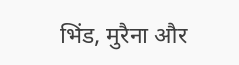भिंड, मुरैना और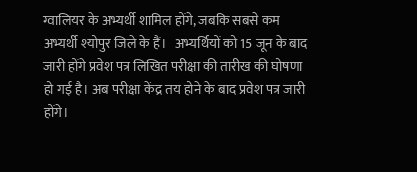ग्वालियर के अभ्यर्थी शामिल होंगे, जबकि सबसे कम अभ्यर्थी श्योपुर जिले के हैं।   अभ्यर्थियों को 15 जून के बाद जारी होंगे प्रवेश पत्र लिखित परीक्षा की तारीख की घोषणा हो गई है। अब परीक्षा केंद्र तय होने के बाद प्रवेश पत्र जारी होंगे।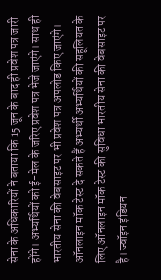सेना के अधिकारियों ने बताया कि 15 जून के बाद ही प्रवेश पत्र जारी होंगे। अभ्यर्थियों को ई-मेल के जरिए प्रवेश पत्र भेजे जाएंगे। साथ ही भारतीय सेना की वेबसाइट पर भी प्रवेश पत्र अपलोड किए जाएंगे। ऑनलाइन मॉक टेस्ट दे सकते हैं अभ्यर्थी अभ्यर्थियों की सहूलियत के लिए ऑनलाइन मॉक टेस्ट की सुविधा भारतीय सेना की वेबसाइट पर है। ज्वॉइन इंडियन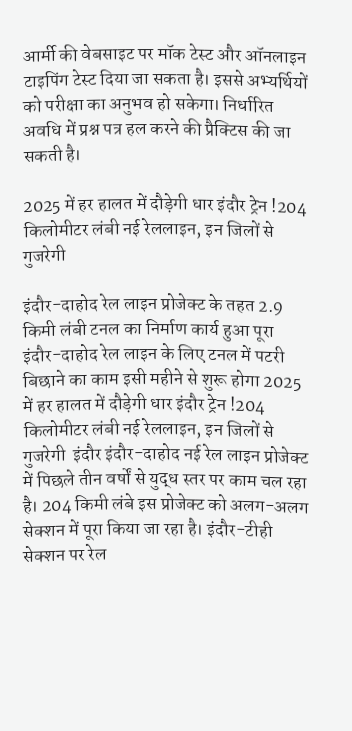आर्मी की वेबसाइट पर मॉक टेस्ट और ऑनलाइन टाइपिंग टेस्ट दिया जा सकता है। इससे अभ्यर्थियों को परीक्षा का अनुभव हो सकेगा। निर्धारित अवधि में प्रश्न पत्र हल करने की प्रैक्टिस की जा सकती है।

2025 में हर हालत में दौड़ेगी धार इंदौर ट्रेन !204 किलोमीटर लंबी नई रेललाइन, इन जिलों से गुजरेगी

इंदौर-दाहोद रेल लाइन प्रोजेक्ट के तहत 2.9 किमी लंबी टनल का निर्माण कार्य हुआ पूरा  इंदौर-दाहोद रेल लाइन के लिए टनल में पटरी बिछाने का काम इसी महीने से शुरू होगा 2025 में हर हालत में दौड़ेगी धार इंदौर ट्रेन !204 किलोमीटर लंबी नई रेललाइन, इन जिलों से गुजरेगी  इंदौर इंदौर-दाहोद नई रेल लाइन प्रोजेक्ट में पिछले तीन वर्षों से युद्ध स्तर पर काम चल रहा है। 204 किमी लंबे इस प्रोजेक्ट को अलग-अलग सेक्शन में पूरा किया जा रहा है। इंदौर-टीही सेक्शन पर रेल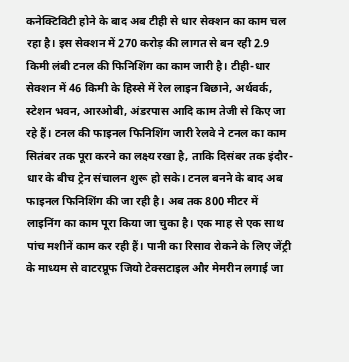कनेक्टिविटी होने के बाद अब टीही से धार सेक्शन का काम चल रहा है। इस सेक्शन में 270 करोड़ की लागत से बन रही 2.9 किमी लंबी टनल की फिनिशिंग का काम जारी है। टीही-धार सेक्शन में 46 किमी के हिस्से में रेल लाइन बिछाने, अर्थवर्क, स्टेशन भवन, आरओबी, अंडरपास आदि काम तेजी से किए जा रहे हैं। टनल की फाइनल फिनिशिंग जारी रेलवे ने टनल का काम सितंबर तक पूरा करने का लक्ष्य रखा है, ताकि दिसंबर तक इंदौर-धार के बीच ट्रेन संचालन शुरू हो सके। टनल बनने के बाद अब फाइनल फिनिशिंग की जा रही है। अब तक 800 मीटर में लाइनिंग का काम पूरा किया जा चुका है। एक माह से एक साथ पांच मशीनें काम कर रही हैं। पानी का रिसाव रोकने के लिए जेंट्री के माध्यम से वाटरप्रूफ जियो टेक्सटाइल और मेमरीन लगाई जा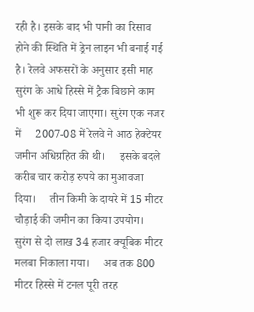रही है। इसके बाद भी पानी का रिसाव होने की स्थिति में ड्रेन लाइन भी बनाई गई है। रेलवे अफसरों के अनुसार इसी माह सुरंग के आधे हिस्से में ट्रैक बिछाने काम भी शुरू कर दिया जाएगा। सुरंग एक नजर में     2007-08 में रेलवे ने आठ हेक्टेयर जमीन अधिग्रहित की थी।     इसके बदले करीब चार करोड़ रुपये का मुआवजा दिया।     तीन किमी के दायरे में 15 मीटर चौड़ाई की जमीन का किया उपयोग।     सुरंग से दो लाख 34 हजार क्यूबिक मीटर मलबा निकाला गया।     अब तक 800 मीटर हिस्से में टनल पूरी तरह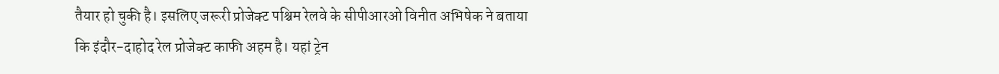तैयार हो चुकी है। इसलिए जरूरी प्रोजेक्ट पश्चिम रेलवे के सीपीआरओ विनीत अभिषेक ने बताया कि इंदौर-दाहोद रेल प्रोजेक्ट काफी अहम है। यहां ट्रेन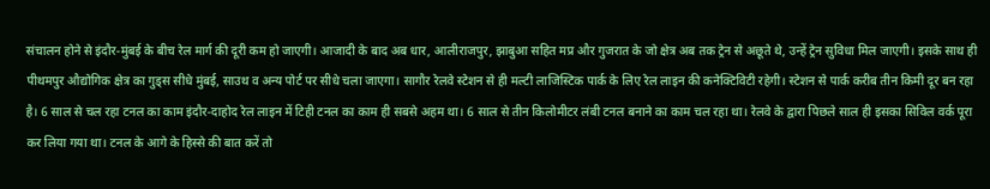संचालन होने से इंदौर-मुंबई के बीच रेल मार्ग की दूरी कम हो जाएगी। आजादी के बाद अब धार, आलीराजपुर, झाबुआ सहित मप्र और गुजरात के जो क्षेत्र अब तक ट्रेन से अछूते थे, उन्हें ट्रेन सुविधा मिल जाएगी। इसके साथ ही पीथमपुर औद्योगिक क्षेत्र का गुड्स सीधे मुंबई, साउथ व अन्य पोर्ट पर सीधे चला जाएगा। सागौर रेलवे स्टेशन से ही मल्टी लाजिस्टिक पार्क के लिए रेल लाइन की कनेक्टिविटी रहेगी। स्टेशन से पार्क करीब तीन किमी दूर बन रहा है। 6 साल से चल रहा टनल का काम इंदौर-दाहोद रेल लाइन में टिही टनल का काम ही सबसे अहम था। 6 साल से तीन किलोमीटर लंबी टनल बनाने का काम चल रहा था। रेलवे के द्वारा पिछले साल ही इसका सिविल वर्क पूरा कर लिया गया था। टनल के आगे के हिस्से की बात करें तो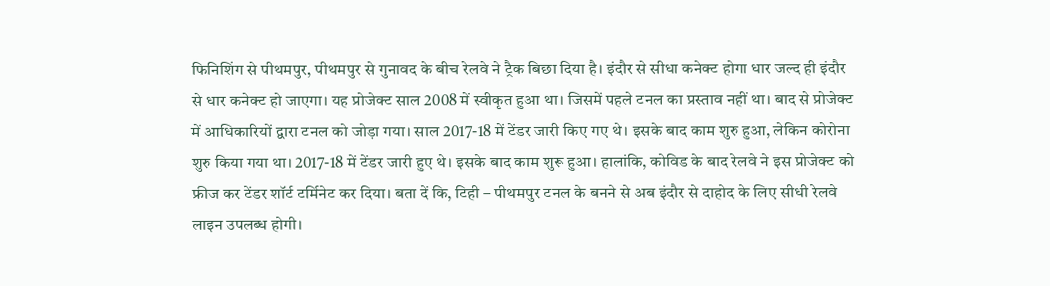फिनिशिंग से पीथमपुर, पीथमपुर से गुनावद के बीच रेलवे ने ट्रैक बिछा दिया है। इंदौर से सीधा कनेक्ट होगा धार जल्द ही इंदौर से धार कनेक्ट हो जाएगा। यह प्रोजेक्ट साल 2008 में स्वीकृत हुआ था। जिसमें पहले टनल का प्रस्ताव नहीं था। बाद से प्रोजेक्ट में आधिकारियों द्वारा टनल को जोड़ा गया। साल 2017-18 में टेंडर जारी किए गए थे। इसके बाद काम शुरु हुआ, लेकिन कोरोना शुरु किया गया था। 2017-18 में टेंडर जारी हुए थे। इसके बाद काम शुरू हुआ। हालांकि, कोविड के बाद रेलवे ने इस प्रोजेक्ट को फ्रीज कर टेंडर शॉर्ट टर्मिनेट कर दिया। बता दें कि, टिही – पीथमपुर टनल के बनने से अब इंदौर से दाहोद के लिए सीधी रेलवे लाइन उपलब्ध होगी।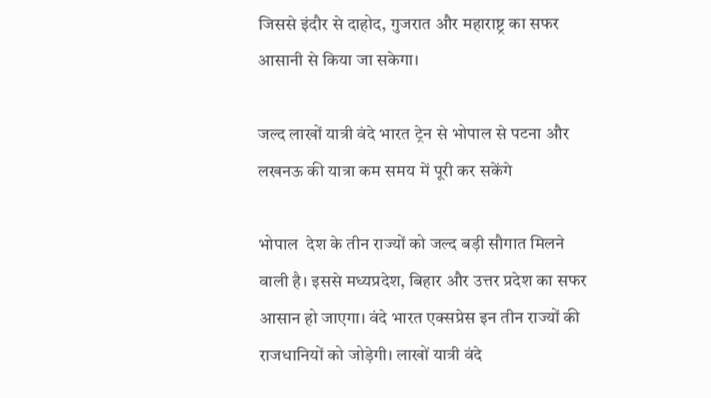जिससे इंदौर से दाहोद, गुजरात और महाराष्ट्र का सफर आसानी से किया जा सकेगा।

जल्द लाखों यात्री वंदे भारत ट्रेन से भोपाल से पटना और लखनऊ की यात्रा कम समय में पूरी कर सकेंगे

भोपाल  देश के तीन राज्यों को जल्द बड़ी सौगात मिलने वाली है। इससे मध्यप्रदेश, बिहार और उत्तर प्रदेश का सफर आसान हो जाएगा। वंदे भारत एक्सप्रेस इन तीन राज्यों की राजधानियों को जोड़ेगी। लाखों यात्री वंदे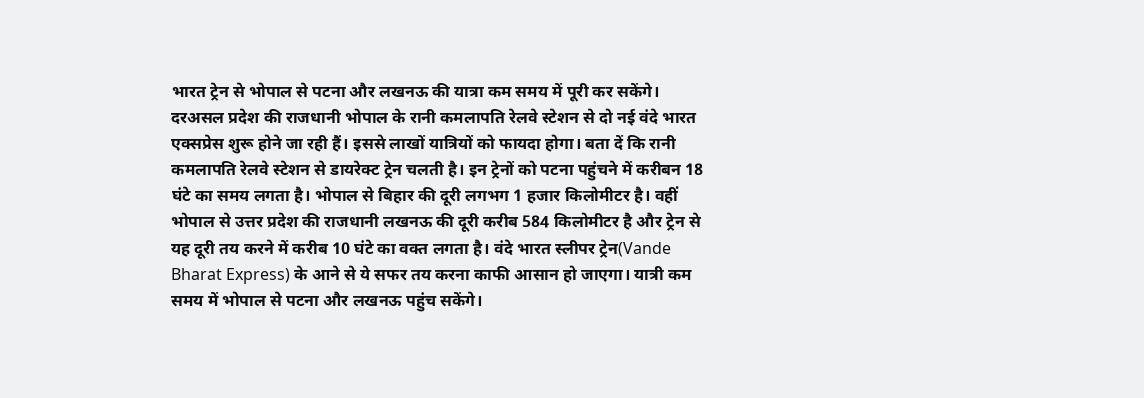भारत ट्रेन से भोपाल से पटना और लखनऊ की यात्रा कम समय में पूरी कर सकेंगे। दरअसल प्रदेश की राजधानी भोपाल के रानी कमलापति रेलवे स्टेशन से दो नई वंदे भारत एक्सप्रेस शुरू होने जा रही हैं। इससे लाखों यात्रियों को फायदा होगा। बता दें कि रानी कमलापति रेलवे स्टेशन से डायरेक्ट ट्रेन चलती है। इन ट्रेनों को पटना पहुंचने में करीबन 18 घंटे का समय लगता है। भोपाल से बिहार की दूरी लगभग 1 हजार किलोमीटर है। वहीं भोपाल से उत्तर प्रदेश की राजधानी लखनऊ की दूरी करीब 584 किलोमीटर है और ट्रेन से यह दूरी तय करने में करीब 10 घंटे का वक्त लगता है। वंदे भारत स्लीपर ट्रेन(Vande Bharat Express) के आने से ये सफर तय करना काफी आसान हो जाएगा। यात्री कम समय में भोपाल से पटना और लखनऊ पहुंच सकेंगे।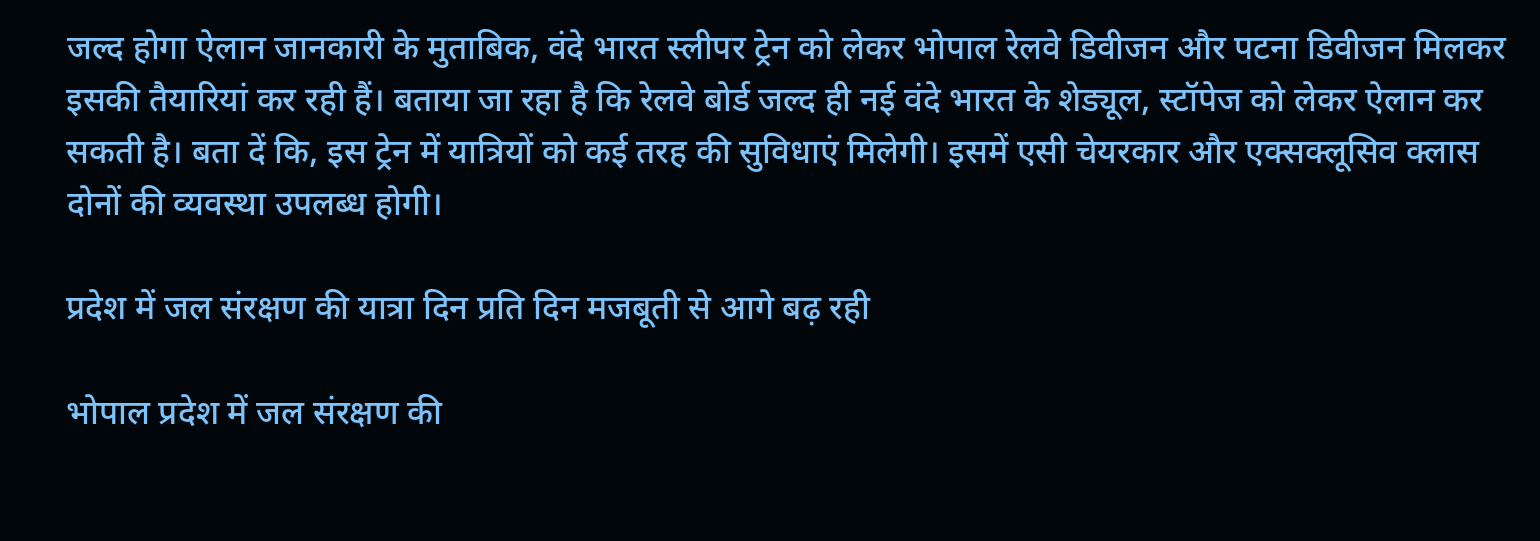जल्द होगा ऐलान जानकारी के मुताबिक, वंदे भारत स्लीपर ट्रेन को लेकर भोपाल रेलवे डिवीजन और पटना डिवीजन मिलकर इसकी तैयारियां कर रही हैं। बताया जा रहा है कि रेलवे बोर्ड जल्द ही नई वंदे भारत के शेड्यूल, स्टॉपेज को लेकर ऐलान कर सकती है। बता दें कि, इस ट्रेन में यात्रियों को कई तरह की सुविधाएं मिलेगी। इसमें एसी चेयरकार और एक्सक्लूसिव क्लास दोनों की व्यवस्था उपलब्ध होगी।

प्रदेश में जल संरक्षण की यात्रा दिन प्रति दिन मजबूती से आगे बढ़ रही

भोपाल प्रदेश में जल संरक्षण की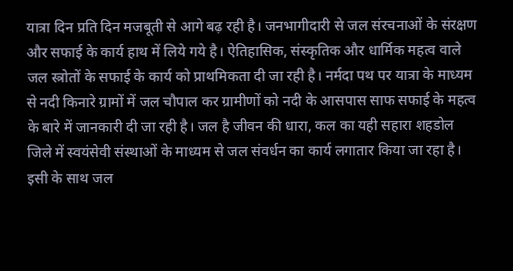यात्रा दिन प्रति दिन मजबूती से आगे बढ़ रही है। जनभागीदारी से जल संरचनाओं के संरक्षण और सफाई के कार्य हाथ में लिये गये है। ऐतिहासिक, संस्कृतिक और धार्मिक महत्व वाले जल स्त्रोतों के सफाई के कार्य को प्राथमिकता दी जा रही है। नर्मदा पथ पर यात्रा के माध्यम से नदी किनारे ग्रामों में जल चौपाल कर ग्रामीणों को नदी के आसपास साफ सफाई के महत्व के बारे में जानकारी दी जा रही है। जल है जीवन की धारा, कल का यही सहारा शहडोल जिले में स्वयंसेवी संस्थाओं के माध्यम से जल संवर्धन का कार्य लगातार किया जा रहा है। इसी के साथ जल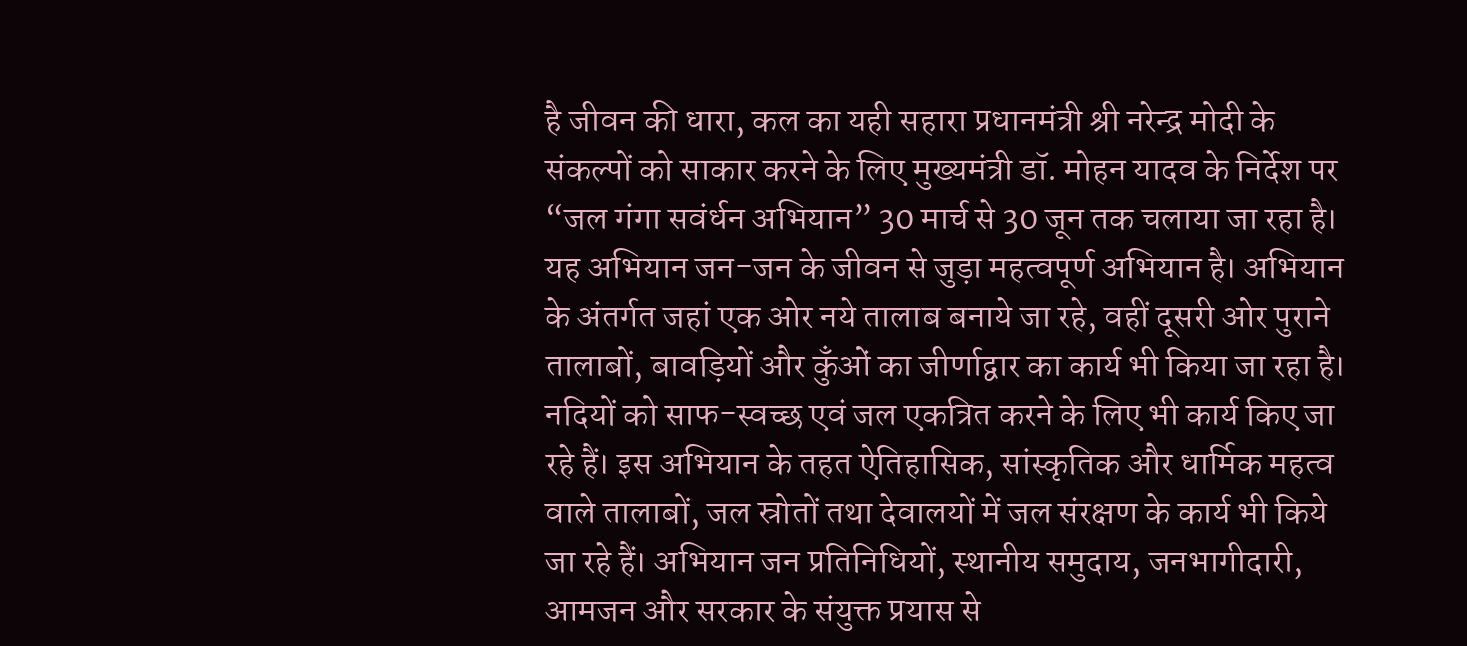है जीवन की धारा, कल का यही सहारा प्रधानमंत्री श्री नरेन्द्र मोदी के संकल्पों को साकार करने के लिए मुख्यमंत्री डॉ. मोहन यादव के निर्देश पर “जल गंगा सवंर्धन अभियान” 30 मार्च से 30 जून तक चलाया जा रहा है। यह अभियान जन-जन के जीवन से जुड़ा महत्वपूर्ण अभियान है। अभियान के अंतर्गत जहां एक ओर नये तालाब बनाये जा रहे, वहीं दूसरी ओर पुराने तालाबों, बावड़ियों और कुँओं का जीर्णाद्वार का कार्य भी किया जा रहा है।  नदियों को साफ-स्वच्छ एवं जल एकत्रित करने के लिए भी कार्य किए जा रहे हैं। इस अभियान के तहत ऐतिहासिक, सांस्कृतिक और धार्मिक महत्व वाले तालाबों, जल स्रोतों तथा देवालयों में जल संरक्षण के कार्य भी किये जा रहे हैं। अभियान जन प्रतिनिधियों, स्थानीय समुदाय, जनभागीदारी, आमजन और सरकार के संयुक्त प्रयास से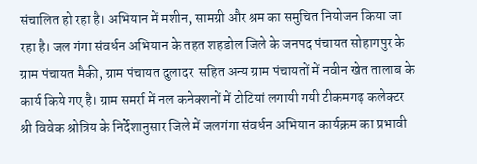संचालित हो रहा है। अभियान में मशीन, सामग्री और श्रम का समुचित नियोजन किया जा रहा है। जल गंगा संवर्धन अभियान के तहत शहडोल जिले के जनपद पंचायत सोहागपुर के ग्राम पंचायत मैकी, ग्राम पंचायत दुलादर  सहित अन्य ग्राम पंचायतों में नवीन खेत तालाब के कार्य किये गए है। ग्राम समर्रा में नल कनेक्शनों में टोटियां लगायी गयी टीकमगढ़ कलेक्टर श्री विवेक श्रोत्रिय के निर्देशानुसार जिले में जलगंगा संवर्धन अभियान कार्यक्रम का प्रभावी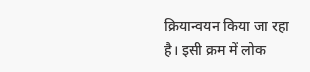क्रियान्वयन किया जा रहा है। इसी क्रम में लोक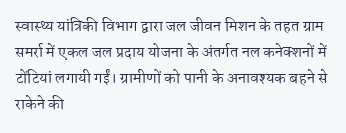स्वास्थ्य यांत्रिकी विभाग द्वारा जल जीवन मिशन के तहत ग्राम समर्रा में एकल जल प्रदाय योजना के अंतर्गत नल कनेक्शनों में टोंटियां लगायी गईं। ग्रामीणों को पानी के अनावश्यक बहने से राकेने की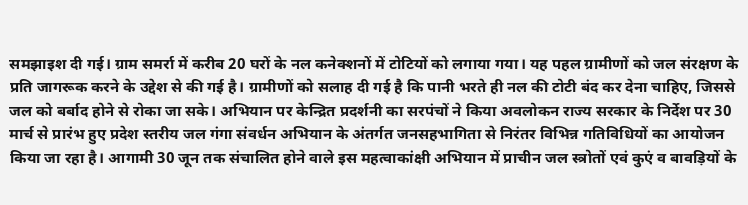समझाइश दी गई। ग्राम समर्रा में करीब 20 घरों के नल कनेक्शनों में टोटियों को लगाया गया। यह पहल ग्रामीणों को जल संरक्षण के प्रति जागरूक करने के उद्देश से की गई है। ग्रामीणों को सलाह दी गई है कि पानी भरते ही नल की टोटी बंद कर देना चाहिए, जिससे जल को बर्बाद होने से रोका जा सके। अभियान पर केन्द्रित प्रदर्शनी का सरपंचों ने किया अवलोकन राज्य सरकार के निर्देश पर 30 मार्च से प्रारंभ हुए प्रदेश स्तरीय जल गंगा संवर्धन अभियान के अंतर्गत जनसहभागिता से निरंतर विभिन्न गतिविधियों का आयोजन किया जा रहा है। आगामी 30 जून तक संचालित होने वाले इस महत्वाकांक्षी अभियान में प्राचीन जल स्त्रोतों एवं कुएं व बावड़ियों के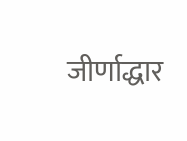जीर्णाद्धार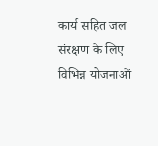कार्य सहित जल संरक्षण के लिए विभिन्न योजनाओं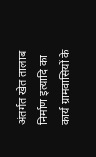अंतर्गत खेत तालाब निर्माण इत्यादि का कार्य ग्रामवासियों के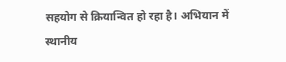सहयोग से क्रियान्वित हो रहा है। अभियान में स्थानीय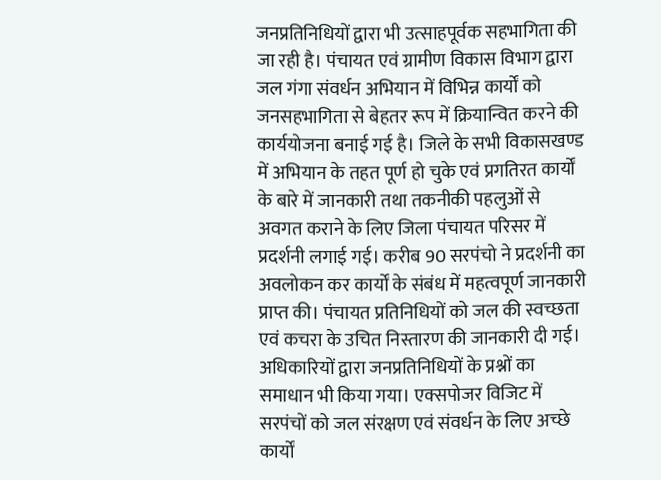जनप्रतिनिधियों द्वारा भी उत्साहपूर्वक सहभागिता की जा रही है। पंचायत एवं ग्रामीण विकास विभाग द्वारा जल गंगा संवर्धन अभियान में विभिन्न कार्यों को जनसहभागिता से बेहतर रूप में क्रियान्वित करने की कार्ययोजना बनाई गई है। जिले के सभी विकासखण्ड में अभियान के तहत पूर्ण हो चुके एवं प्रगतिरत कार्यों के बारे में जानकारी तथा तकनीकी पहलुओं से अवगत कराने के लिए जिला पंचायत परिसर में प्रदर्शनी लगाई गई। करीब 90 सरपंचो ने प्रदर्शनी का अवलोकन कर कार्यों के संबंध में महत्वपूर्ण जानकारी प्राप्त की। पंचायत प्रतिनिधियों को जल की स्वच्छता एवं कचरा के उचित निस्तारण की जानकारी दी गई। अधिकारियों द्वारा जनप्रतिनिधियों के प्रश्नों का समाधान भी किया गया। एक्सपोजर विजिट में सरपंचों को जल संरक्षण एवं संवर्धन के लिए अच्छे कार्यों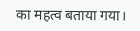का महत्व बताया गया।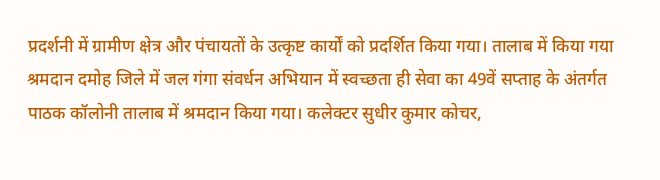प्रदर्शनी में ग्रामीण क्षेत्र और पंचायतों के उत्कृष्ट कार्यों को प्रदर्शित किया गया। तालाब में किया गया श्रमदान दमोह जिले में जल गंगा संवर्धन अभियान में स्वच्छता ही सेवा का 49वें सप्ताह के अंतर्गत पाठक कॉलोनी तालाब में श्रमदान किया गया। कलेक्टर सुधीर कुमार कोचर,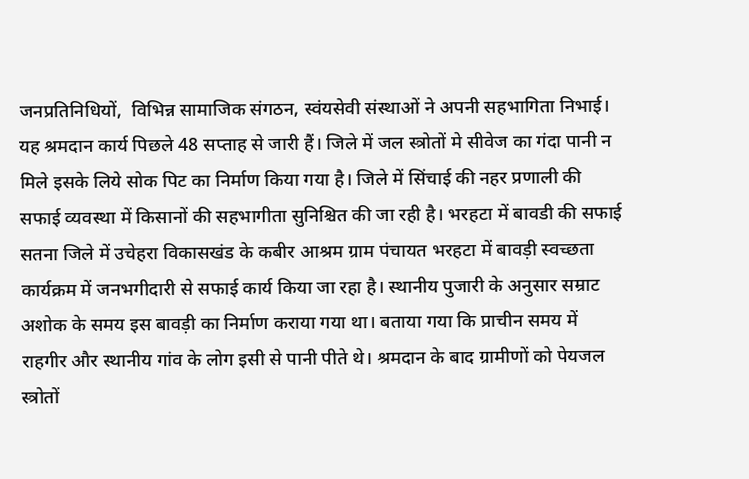जनप्रतिनिधियों,  विभिन्न सामाजिक संगठन, स्वंयसेवी संस्थाओं ने अपनी सहभागिता निभाई। यह श्रमदान कार्य पिछले 48 सप्ताह से जारी हैं। जिले में जल स्त्रोतों मे सीवेज का गंदा पानी न मिले इसके लिये सोक पिट का निर्माण किया गया है। जिले में सिंचाई की नहर प्रणाली की सफाई व्यवस्था में किसानों की सहभागीता सुनिश्चित की जा रही है। भरहटा में बावडी की सफाई सतना जिले में उचेहरा विकासखंड के कबीर आश्रम ग्राम पंचायत भरहटा में बावड़ी स्वच्छता कार्यक्रम में जनभगीदारी से सफाई कार्य किया जा रहा है। स्थानीय पुजारी के अनुसार सम्राट अशोक के समय इस बावड़ी का निर्माण कराया गया था। बताया गया कि प्राचीन समय में राहगीर और स्थानीय गांव के लोग इसी से पानी पीते थे। श्रमदान के बाद ग्रामीणों को पेयजल स्त्रोतों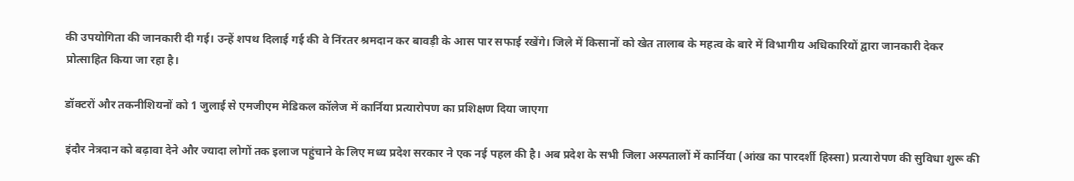की उपयोगिता की जानकारी दी गई। उन्हें शपथ दिलाई गई की वे निंरतर श्रमदान कर बावड़ी के आस पार सफाई रखेंगे। जिले में किसानों को खेत तालाब के महत्व के बारे में विभागीय अधिकारियों द्वारा जानकारी देकर प्रोत्साहित किया जा रहा है।

डॉक्टरों और तकनीशियनों को 1 जुलाई से एमजीएम मेडिकल कॉलेज में कार्निया प्रत्यारोपण का प्रशिक्षण दिया जाएगा

इंदौर नेत्रदान को बढ़ावा देने और ज्यादा लोगों तक इलाज पहुंचाने के लिए मध्य प्रदेश सरकार ने एक नई पहल की है। अब प्रदेश के सभी जिला अस्पतालों में कार्निया (आंख का पारदर्शी हिस्सा) प्रत्यारोपण की सुविधा शुरू की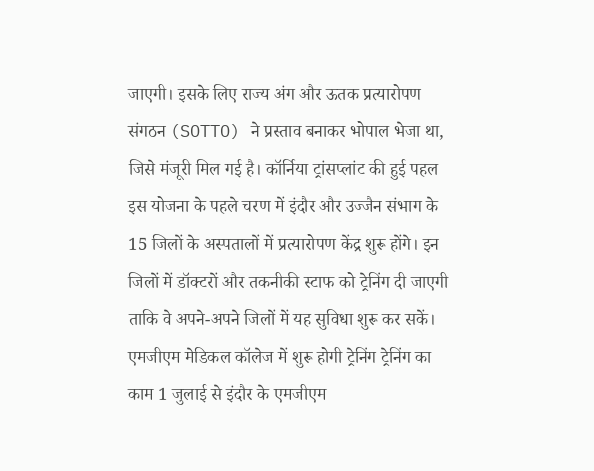जाएगी। इसके लिए राज्य अंग और ऊतक प्रत्यारोपण संगठन (SOTTO) ने प्रस्ताव बनाकर भोपाल भेजा था, जिसे मंजूरी मिल गई है। कॉर्निया ट्रांसप्लांट की हुई पहल इस योजना के पहले चरण में इंदौर और उज्जैन संभाग के 15 जिलों के अस्पतालों में प्रत्यारोपण केंद्र शुरू होंगे। इन जिलों में डॉक्टरों और तकनीकी स्टाफ को ट्रेनिंग दी जाएगी ताकि वे अपने-अपने जिलों में यह सुविधा शुरू कर सकें। एमजीएम मेडिकल कॉलेज में शुरू होगी ट्रेनिंग ट्रेनिंग का काम 1 जुलाई से इंदौर के एमजीएम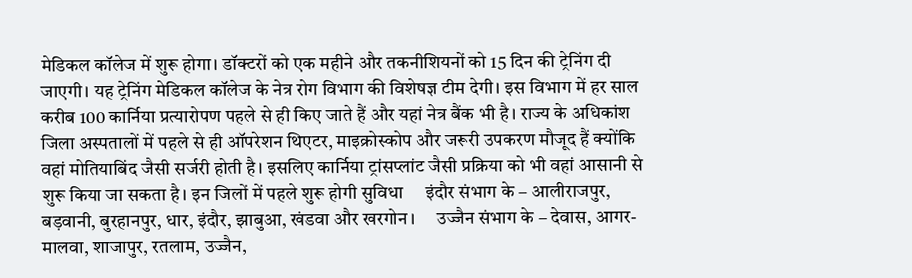मेडिकल कॉलेज में शुरू होगा। डॉक्टरों को एक महीने और तकनीशियनों को 15 दिन की ट्रेनिंग दी जाएगी। यह ट्रेनिंग मेडिकल कॉलेज के नेत्र रोग विभाग की विशेषज्ञ टीम देगी। इस विभाग में हर साल करीब 100 कार्निया प्रत्यारोपण पहले से ही किए जाते हैं और यहां नेत्र बैंक भी है। राज्य के अधिकांश जिला अस्पतालों में पहले से ही ऑपरेशन थिएटर, माइक्रोस्कोप और जरूरी उपकरण मौजूद हैं क्योंकि वहां मोतियाबिंद जैसी सर्जरी होती है। इसलिए कार्निया ट्रांसप्लांट जैसी प्रक्रिया को भी वहां आसानी से शुरू किया जा सकता है। इन जिलों में पहले शुरू होगी सुविधा     इंदौर संभाग के – आलीराजपुर, बड़वानी, बुरहानपुर, धार, इंदौर, झाबुआ, खंडवा और खरगोन।     उज्जैन संभाग के – देवास, आगर-मालवा, शाजापुर, रतलाम, उज्जैन,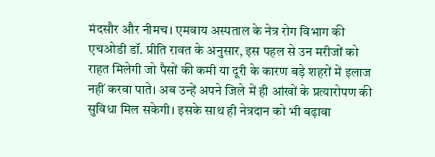मंदसौर और नीमच। एमवाय अस्पताल के नेत्र रोग विभाग की एचओडी डॉ. प्रीति रावत के अनुसार, इस पहल से उन मरीजों को राहत मिलेगी जो पैसों की कमी या दूरी के कारण बड़े शहरों में इलाज नहीं करवा पाते। अब उन्हें अपने जिले में ही आंखों के प्रत्यारोपण की सुविधा मिल सकेगी। इसके साथ ही नेत्रदान को भी बढ़ावा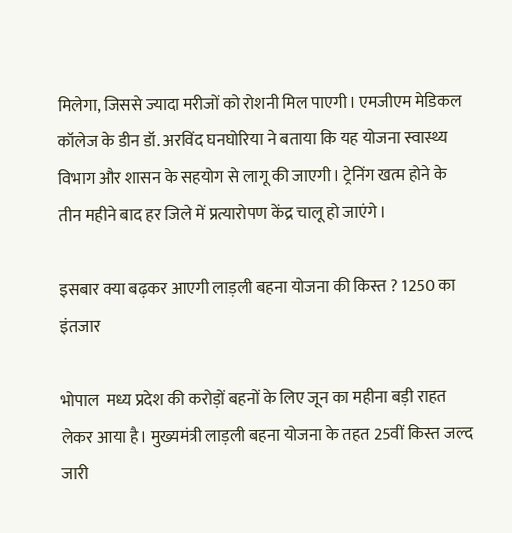मिलेगा, जिससे ज्यादा मरीजों को रोशनी मिल पाएगी। एमजीएम मेडिकल कॉलेज के डीन डॉ. अरविंद घनघोरिया ने बताया कि यह योजना स्वास्थ्य विभाग और शासन के सहयोग से लागू की जाएगी। ट्रेनिंग खत्म होने के तीन महीने बाद हर जिले में प्रत्यारोपण केंद्र चालू हो जाएंगे।

इसबार क्या बढ़कर आएगी लाड़ली बहना योजना की किस्त ? 1250 का इंतजार

भोपाल  मध्य प्रदेश की करोड़ों बहनों के लिए जून का महीना बड़ी राहत लेकर आया है। मुख्यमंत्री लाड़ली बहना योजना के तहत 25वीं किस्त जल्द जारी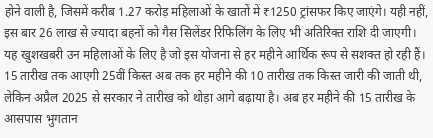होने वाली है, जिसमें करीब 1.27 करोड़ महिलाओं के खातों में ₹1250 ट्रांसफर किए जाएंगे। यही नहीं, इस बार 26 लाख से ज्यादा बहनों को गैस सिलेंडर रिफिलिंग के लिए भी अतिरिक्त राशि दी जाएगी। यह खुशखबरी उन महिलाओं के लिए है जो इस योजना से हर महीने आर्थिक रूप से सशक्त हो रही हैं। 15 तारीख तक आएगी 25वीं किस्त अब तक हर महीने की 10 तारीख तक किस्त जारी की जाती थी, लेकिन अप्रैल 2025 से सरकार ने तारीख को थोड़ा आगे बढ़ाया है। अब हर महीने की 15 तारीख के आसपास भुगतान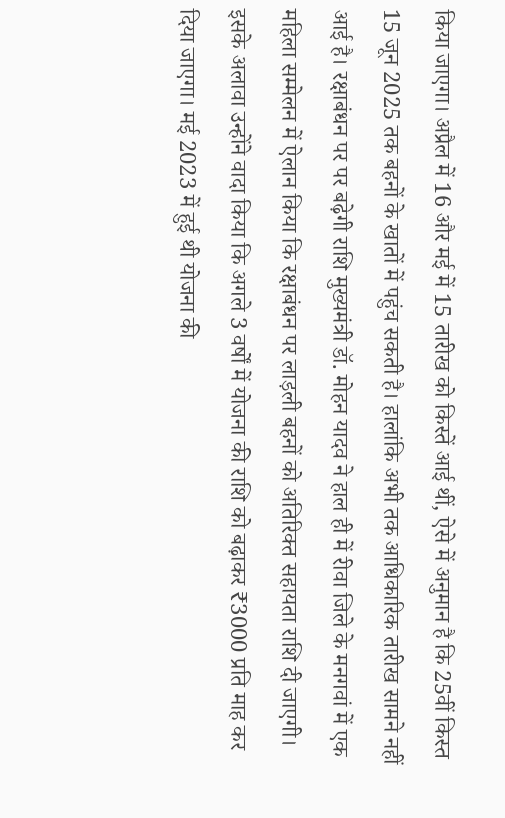किया जाएगा। अप्रैल में 16 और मई में 15 तारीख को किस्तें आई थीं, ऐसे में अनुमान है कि 25वीं किस्त 15 जून 2025 तक बहनों के खातों में पहुंच सकती है। हालांकि अभी तक आधिकारिक तारीख सामने नहीं आई है। रक्षाबंधन पर पर बढ़ेगी राशि मुख्यमंत्री डॉ. मोहन यादव ने हाल ही में रीवा जिले के मनगवां में एक महिला सम्मेलन में ऐलान किया कि रक्षाबंधन पर लाड़ली बहनों को अतिरिक्त सहायता राशि दी जाएगी। इसके अलावा उन्होंने वादा किया कि अगले 3 वर्षों में योजना की राशि को बढ़ाकर ₹3000 प्रति माह कर दिया जाएगा। मई 2023 में हुई थी योजना की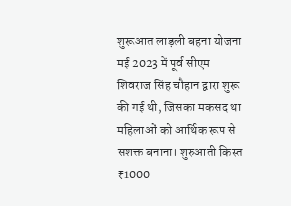शुरूआत लाड़ली बहना योजना मई 2023 में पूर्व सीएम शिवराज सिंह चौहान द्वारा शुरू की गई थी, जिसका मकसद था महिलाओं को आर्थिक रूप से सशक्त बनाना। शुरुआती किस्त ₹1000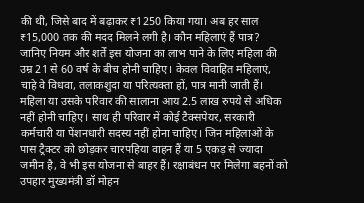की थी, जिसे बाद में बढ़ाकर ₹1250 किया गया। अब हर साल ₹15,000 तक की मदद मिलने लगी है। कौन महिलाएं हैं पात्र? जानिए नियम और शर्तें इस योजना का लाभ पाने के लिए महिला की उम्र 21 से 60 वर्ष के बीच होनी चाहिए। केवल विवाहित महिलाएं, चाहे वे विधवा, तलाकशुदा या परित्यक्ता हों, पात्र मानी जाती हैं। महिला या उसके परिवार की सालाना आय 2.5 लाख रुपये से अधिक नहीं होनी चाहिए। साथ ही परिवार में कोई टैक्सपेयर, सरकारी कर्मचारी या पेंशनधारी सदस्य नहीं होना चाहिए। जिन महिलाओं के पास ट्रैक्टर को छोड़कर चारपहिया वाहन हैं या 5 एकड़ से ज्यादा जमीन है, वे भी इस योजना से बाहर हैं। रक्षाबंधन पर मिलेगा बहनों को उपहार मुख्यमंत्री डॉ मोहन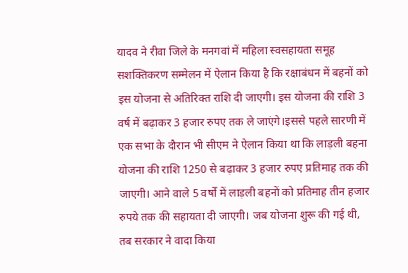यादव ने रीवा जिले के मनगवां में महिला स्वसहायता समूह सशक्तिकरण सम्मेलन में ऐलान किया है कि रक्षाबंधन में बहनों को इस योजना से अतिरिक्त राशि दी जाएगी। इस योजना की राशि 3 वर्ष में बढ़ाकर 3 हजार रुपए तक ले जाएंगे।इससे पहले सारणी में एक सभा के दौरान भी सीएम ने ऐलान किया था कि लाड़ली बहना योजना की राशि 1250 से बढ़ाकर 3 हजार रुपए प्रतिमाह तक की जाएगी। आने वाले 5 वर्षों में लाड़ली बहनों को प्रतिमाह तीन हजार रुपये तक की सहायता दी जाएगी। जब योजना शुरू की गई थी, तब सरकार ने वादा किया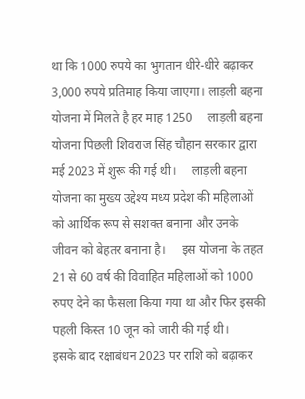था कि 1000 रुपये का भुगतान धीरे-धीरे बढ़ाकर 3,000 रुपये प्रतिमाह किया जाएगा। लाड़ली बहना योजना में मिलते है हर माह 1250     लाड़ली बहना योजना पिछली शिवराज सिंह चौहान सरकार द्वारा मई 2023 में शुरू की गई थी।     लाड़ली बहना योजना का मुख्य उद्देश्य मध्य प्रदेश की महिलाओं को आर्थिक रूप से सशक्त बनाना और उनके जीवन को बेहतर बनाना है।     इस योजना के तहत 21 से 60 वर्ष की विवाहित महिलाओं को 1000 रुपए देने का फैसला किया गया था और फिर इसकी पहली किस्त 10 जून को जारी की गई थी।     इसके बाद रक्षाबंधन 2023 पर राशि को बढ़ाकर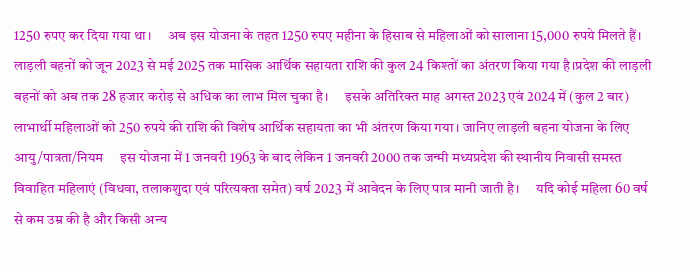1250 रुपए कर दिया गया था।     अब इस योजना के तहत 1250 रुपए महीना के हिसाब से महिलाओं को सालाना 15,000 रुपये मिलते हैं।     लाड़ली बहनों को जून 2023 से मई 2025 तक मासिक आर्थिक सहायता राशि की कुल 24 किश्तों का अंतरण किया गया है।प्रदेश की लाड़ली बहनों को अब तक 28 हजार करोड़ से अधिक का लाभ मिल चुका है।     इसके अतिरिक्त माह अगस्त 2023 एवं 2024 में (कुल 2 बार) लाभार्थी महिलाओं को 250 रुपये की राशि की विशेष आर्थिक सहायता का भी अंतरण किया गया। जानिए लाड़ली बहना योजना के लिए आयु/पात्रता/नियम     इस योजना में 1 जनवरी 1963 के बाद लेकिन 1 जनवरी 2000 तक जन्मी मध्यप्रदेश की स्थानीय निवासी समस्त विवाहित महिलाएं (विधवा, तलाकशुदा एवं परित्यक्ता समेत) वर्ष 2023 में आवेदन के लिए पात्र मानी जाती है।     यदि कोई महिला 60 वर्ष से कम उम्र की है और किसी अन्य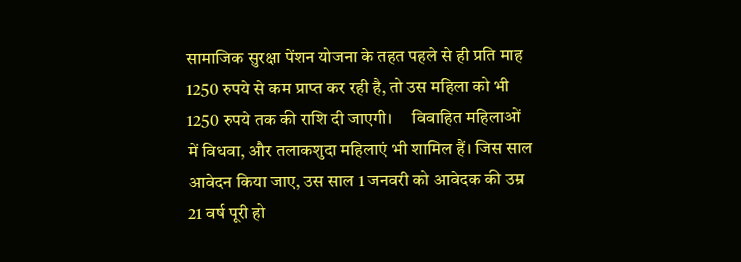सामाजिक सुरक्षा पेंशन योजना के तहत पहले से ही प्रति माह 1250 रुपये से कम प्राप्त कर रही है, तो उस महिला को भी 1250 रुपये तक की राशि दी जाएगी।     विवाहित महिलाओं में विधवा, और तलाकशुदा महिलाएं भी शामिल हैं। जिस साल आवेदन किया जाए, उस साल 1 जनवरी को आवेदक की उम्र 21 वर्ष पूरी हो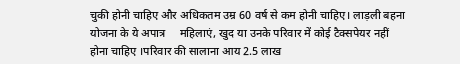चुकी होनी चाहिए और अधिकतम उम्र 60 वर्ष से कम होनी चाहिए। लाड़ली बहना योजना के ये अपात्र     महिलाएं, खुद या उनके परिवार में कोई टैक्सपेयर नहीं होना चाहिए ।परिवार की सालाना आय 2.5 लाख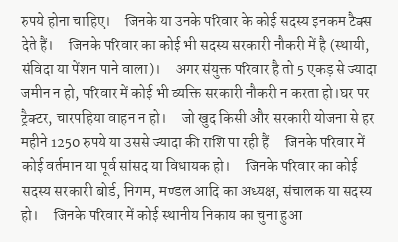रुपये होना चाहिए।     जिनके या उनके परिवार के कोई सदस्य इनकम टैक्स देते हैं।     जिनके परिवार का कोई भी सदस्य सरकारी नौकरी में है (स्थायी, संविदा या पेंशन पाने वाला)।     अगर संयुक्त परिवार है तो 5 एकड़ से ज्यादा जमीन न हो, परिवार में कोई भी व्यक्ति सरकारी नौकरी न करता हो।घर पर ट्रैक्टर, चारपहिया वाहन न हो।     जो खुद किसी और सरकारी योजना से हर महीने 1250 रुपये या उससे ज्यादा की राशि पा रही हैं     जिनके परिवार में कोई वर्तमान या पूर्व सांसद या विधायक हो।     जिनके परिवार का कोई सदस्य सरकारी बोर्ड, निगम, मण्डल आदि का अध्यक्ष, संचालक या सदस्य हो।     जिनके परिवार में कोई स्थानीय निकाय का चुना हुआ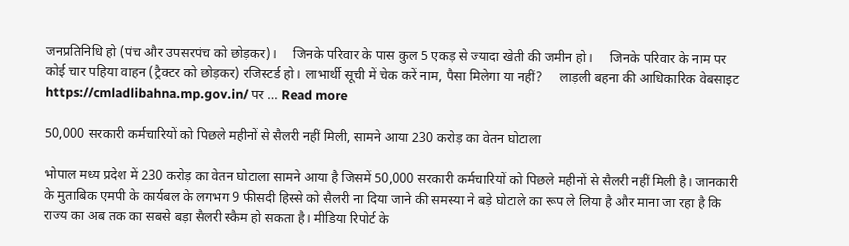जनप्रतिनिधि हो (पंच और उपसरपंच को छोड़कर)।     जिनके परिवार के पास कुल 5 एकड़ से ज्यादा खेती की जमीन हो।     जिनके परिवार के नाम पर कोई चार पहिया वाहन (ट्रैक्टर को छोड़कर) रजिस्टर्ड हो। लाभार्थी सूची में चेक करें नाम, पैसा मिलेगा या नहीं?     लाड़ली बहना की आधिकारिक वेबसाइट https://cmladlibahna.mp.gov.in/ पर … Read more

50,000 सरकारी कर्मचारियों को पिछले महीनों से सैलरी नहीं मिली, सामने आया 230 करोड़ का वेतन घोटाला

भोपाल मध्य प्रदेश में 230 करोड़ का वेतन घोटाला सामने आया है जिसमें 50,000 सरकारी कर्मचारियों को पिछले महीनों से सैलरी नहीं मिली है। जानकारी के मुताबिक एमपी के कार्यबल के लगभग 9 फीसदी हिस्से को सैलरी ना दिया जाने की समस्या ने बड़े घोटाले का रूप ले लिया है और माना जा रहा है कि राज्य का अब तक का सबसे बड़ा सैलरी स्कैम हो सकता है। मीडिया रिपोर्ट के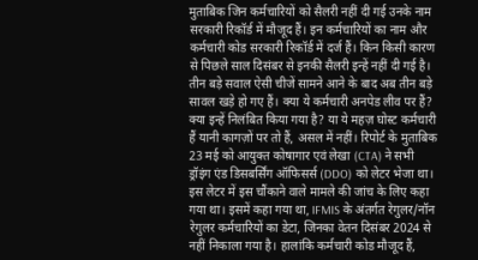मुताबिक जिन कर्मचारियों को सैलरी नहीं दी गई उनके नाम सरकारी रिकॉर्ड में मौजूद हैं। इन कर्मचारियों का नाम और कर्मचारी कोड सरकारी रिकॉर्ड में दर्ज हैं। किन किसी कारण से पिछले साल दिसंबर से इनकी सैलरी इन्हें नहीं दी गई है। तीन बड़े सवाल ऐसी चीजें सामने आने के बाद अब तीन बड़े सावल खड़े हो गए हैं। क्या ये कर्मचारी अनपेड लीव पर हैं? क्या इन्हें निलंबित किया गया है? या ये महज़ घोस्ट कर्मचारी हैं यानी कागज़ों पर तो हैं, असल में नहीं। रिपोर्ट के मुताबिक 23 मई को आयुक्त कोषागार एवं लेखा (CTA) ने सभी ड्रॉइंग एंड डिसबर्सिंग ऑफिसर्स (DDO) को लेटर भेजा था। इस लेटर में इस चौंकाने वाले मामले की जांच के लिए कहा गया था। इसमें कहा गया था, IFMIS के अंतर्गत रेगुलर/नॉन रेगुलर कर्मचारियों का डेटा, जिनका वेतन दिसंबर 2024 से नहीं निकाला गया है। हालांकि कर्मचारी कोड मौजूद हैं,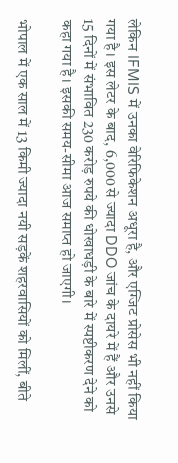लेकिन IFMIS में उनका वेरिफिकेशन अधूरा है, और एग्जिट प्रोसेस भी नहीं किया गया है। इस लेटर के बाद, 6,000 से ज्यादा DDO जांच के दायरे में हैं और उनसे 15 दिनों में संभावित 230 करोड़ रुपये की धोखाधड़ी के बारे में स्पष्टीकरण देने को कहा गया है। इसकी समय-सीमा आज समाप्त हो जाएगी।

भोपाल में एक साल में 13 किमी ज्यादा नयी सड़कें शहरवासियों को मिलीं, बीते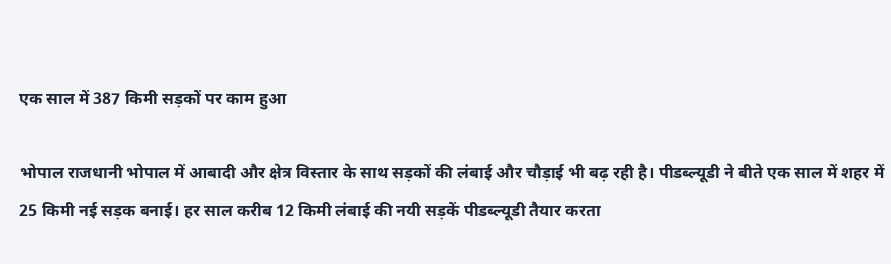एक साल में 387 किमी सड़कों पर काम हुआ

भोपाल राजधानी भोपाल में आबादी और क्षेत्र विस्तार के साथ सड़कों की लंबाई और चौड़ाई भी बढ़ रही है। पीडब्ल्यूडी ने बीते एक साल में शहर में 25 किमी नई सड़क बनाई। हर साल करीब 12 किमी लंबाई की नयी सड़कें पीडब्ल्यूडी तैयार करता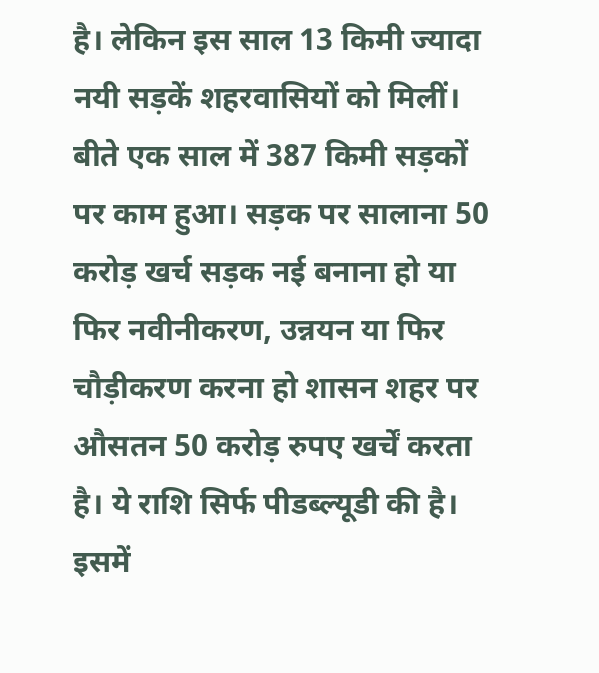है। लेकिन इस साल 13 किमी ज्यादा नयी सड़कें शहरवासियों को मिलीं। बीते एक साल में 387 किमी सड़कों पर काम हुआ। सड़क पर सालाना 50 करोड़ खर्च सड़क नई बनाना हो या फिर नवीनीकरण, उन्नयन या फिर चौड़ीकरण करना हो शासन शहर पर औसतन 50 करोड़ रुपए खर्चें करता है। ये राशि सिर्फ पीडब्ल्यूडी की है। इसमें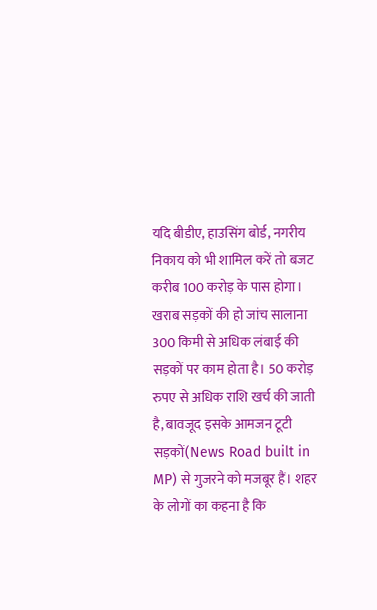यदि बीडीए, हाउसिंग बोर्ड, नगरीय निकाय को भी शामिल करें तो बजट करीब 100 करोड़ के पास होगा। खराब सड़कों की हो जांच सालाना 300 किमी से अधिक लंबाई की सड़कों पर काम होता है। 50 करोड़ रुपए से अधिक राशि खर्च की जाती है, बावजूद इसके आमजन टूटी सड़कों(News Road built in MP) से गुजरने को मजबूर हैं। शहर के लोगों का कहना है कि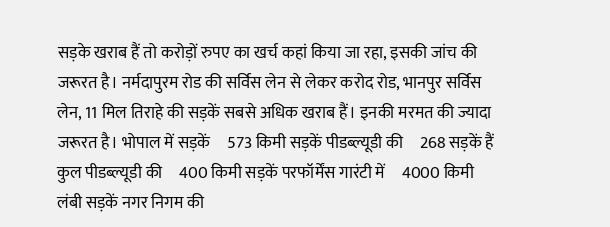सड़के खराब हैं तो करोड़ों रुपए का खर्च कहां किया जा रहा, इसकी जांच की जरूरत है। नर्मदापुरम रोड की सर्विस लेन से लेकर करोद रोड, भानपुर सर्विस लेन, 11 मिल तिराहे की सड़कें सबसे अधिक खराब हैं। इनकी मरमत की ज्यादा जरूरत है। भोपाल में सड़कें     573 किमी सड़कें पीडब्ल्यूडी की     268 सड़कें हैं कुल पीडब्ल्यूडी की     400 किमी सड़कें परफॉर्मेंस गारंटी में     4000 किमी लंबी सड़कें नगर निगम की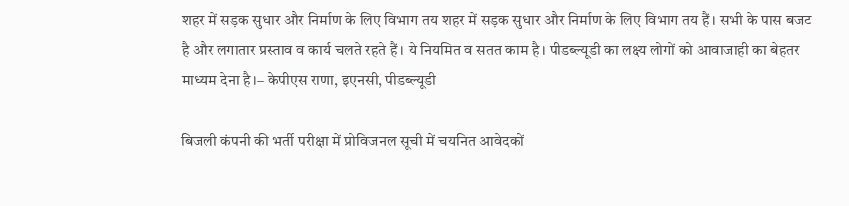शहर में सड़क सुधार और निर्माण के लिए विभाग तय शहर में सड़क सुधार और निर्माण के लिए विभाग तय हैं। सभी के पास बजट है और लगातार प्रस्ताव व कार्य चलते रहते हैं। ये नियमित व सतत काम है। पीडब्ल्यूडी का लक्ष्य लोगों को आवाजाही का बेहतर माध्यम देना है।– केपीएस राणा, इएनसी, पीडब्ल्यूडी

बिजली कंपनी की भर्ती परीक्षा में प्रोविजनल सूची में चयनित आवेदकों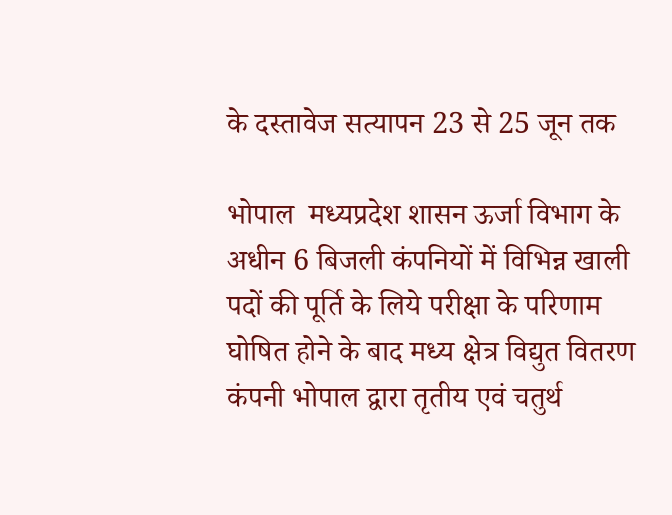के दस्तावेज सत्यापन 23 से 25 जून तक

भोपाल  मध्यप्रदेश शासन ऊर्जा विभाग के अधीन 6 बिजली कंपनियों में विभिन्न खाली पदों की पूर्ति के लिये परीक्षा के परिणाम घोषित होने के बाद मध्य क्षेत्र विद्युत वितरण कंपनी भोपाल द्वारा तृतीय एवं चतुर्थ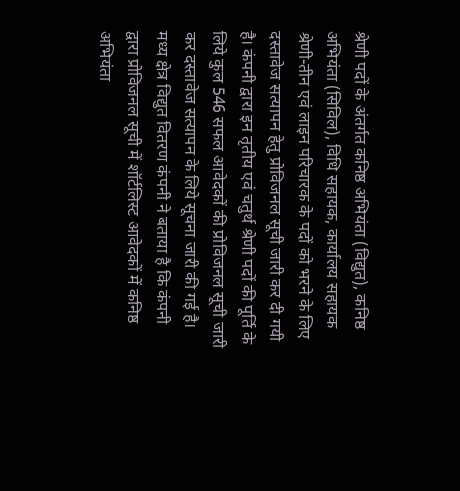श्रेणी पदों के अंतर्गत कनिष्ठ अभियंता (विद्युत), कनिष्ठ अभियंता (सिविल), विधि सहायक, कार्यालय सहायक श्रेणी-तीन एवं लाइन परिचारक के पदों को भरने के लिए दस्तावेज सत्यापन हेतु प्रोविजनल सूची जारी कर दी गयी है। कंपनी द्वारा इन तृतीय एवं चतुर्थ श्रेणी पदों की पूर्ति के लिये कुल 546 सफल आवेदकों की प्रोविजनल सूची जारी कर दस्तावेज सत्यापन के लिये सूचना जारी की गई है।  मध्य क्षेत्र विद्युत वितरण कंपनी ने बताया है कि कंपनी द्वारा प्रोविजनल सूची में शॉर्टलिस्ट आवेदकों में कनिष्ठ अभियंता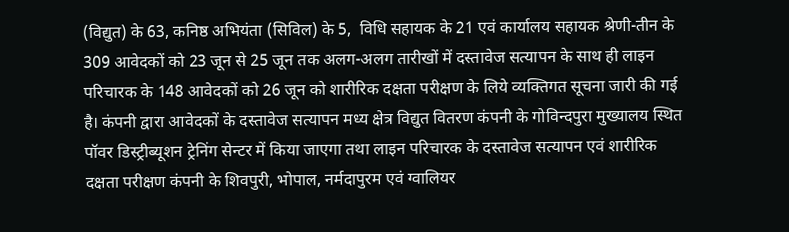(विद्युत) के 63, कनिष्ठ अभियंता (सिविल) के 5,  विधि सहायक के 21 एवं कार्यालय सहायक श्रेणी-तीन के 309 आवेदकों को 23 जून से 25 जून तक अलग-अलग तारीखों में दस्तावेज सत्यापन के साथ ही लाइन परिचारक के 148 आवेदकों को 26 जून को शारीरिक दक्षता परीक्षण के लिये व्यक्तिगत सूचना जारी की गई है। कंपनी द्वारा आवेदकों के दस्तावेज सत्यापन मध्य क्षेत्र विद्युत वितरण कंपनी के गोविन्दपुरा मुख्यालय स्थित पॉवर डिस्ट्रीब्यूशन ट्रेनिंग सेन्टर में किया जाएगा तथा लाइन परिचारक के दस्तावेज सत्यापन एवं शारीरिक दक्षता परीक्षण कंपनी के शिवपुरी, भोपाल, नर्मदापुरम एवं ग्वालियर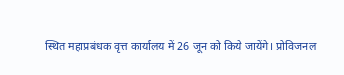स्थित महाप्रबंधक वृत्त कार्यालय में 26 जून को किये जायेंगे। प्रोविजनल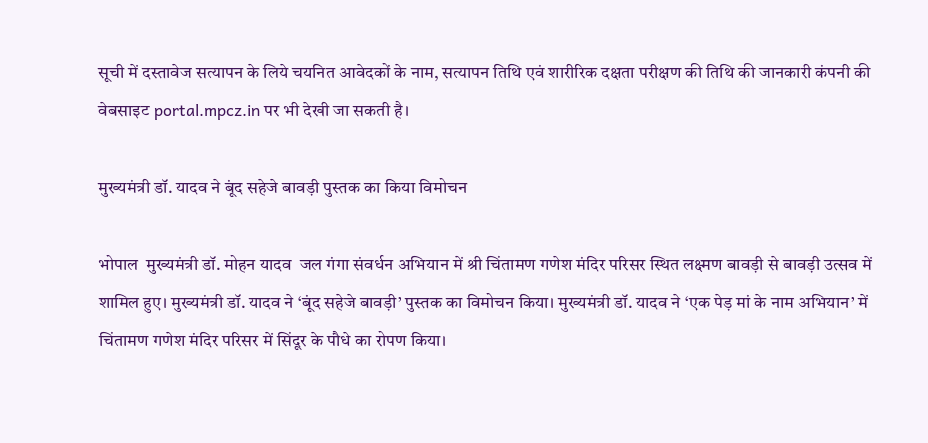सूची में दस्तावेज सत्यापन के लिये चयनित आवेदकों के नाम, सत्यापन तिथि एवं शारीरिक दक्षता परीक्षण की तिथि की जानकारी कंपनी की वेबसाइट portal.mpcz.in पर भी देखी जा सकती है।

मुख्यमंत्री डॉ. यादव ने बूंद सहेजे बावड़ी पुस्तक का किया विमोचन

भोपाल  मुख्यमंत्री डॉ. मोहन यादव  जल गंगा संवर्धन अभियान में श्री चिंतामण गणेश मंदिर परिसर स्थित लक्ष्मण बावड़ी से बावड़ी उत्सव में शामिल हुए। मुख्यमंत्री डॉ. यादव ने ‘बूंद सहेजे बावड़ी’ पुस्तक का विमोचन किया। मुख्यमंत्री डॉ. यादव ने ‘एक पेड़ मां के नाम अभियान’ में चिंतामण गणेश मंदिर परिसर में सिंदूर के पौधे का रोपण किया।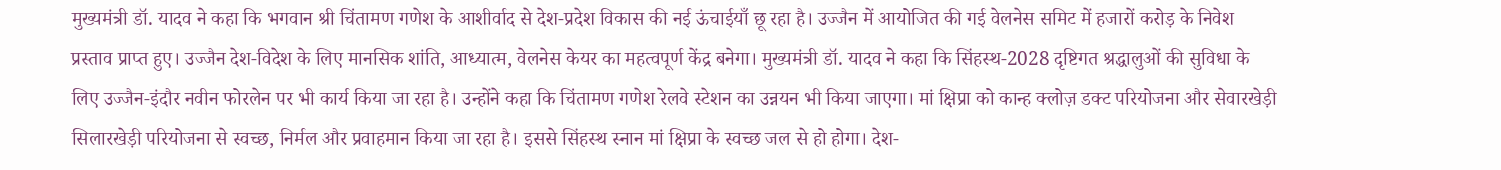मुख्यमंत्री डॉ. यादव ने कहा कि भगवान श्री चिंतामण गणेश के आशीर्वाद से देश-प्रदेश विकास की नई ऊंचाईयाँ छू रहा है। उज्जैन में आयोजित की गई वेलनेस समिट में हजारों करोड़ के निवेश प्रस्ताव प्राप्त हुए। उज्जैन देश-विदेश के लिए मानसिक शांति, आध्यात्म, वेलनेस केयर का महत्वपूर्ण केंद्र बनेगा। मुख्यमंत्री डॉ. यादव ने कहा कि सिंहस्थ-2028 दृष्टिगत श्रद्धालुओं की सुविधा के लिए उज्जैन-इंदौर नवीन फोरलेन पर भी कार्य किया जा रहा है। उन्होंने कहा कि चिंतामण गणेश रेलवे स्टेशन का उन्नयन भी किया जाएगा। मां क्षिप्रा को कान्ह क्लोज़ डक्ट परियोजना और सेवारखेड़ी सिलारखेड़ी परियोजना से स्वच्छ, निर्मल और प्रवाहमान किया जा रहा है। इससे सिंहस्थ स्नान मां क्षिप्रा के स्वच्छ जल से हो होगा। देश-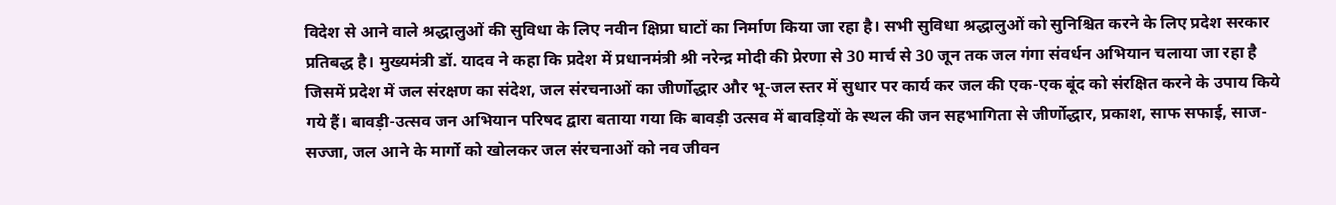विदेश से आने वाले श्रद्धालुओं की सुविधा के लिए नवीन क्षिप्रा घाटों का निर्माण किया जा रहा है। सभी सुविधा श्रद्धालुओं को सुनिश्चित करने के लिए प्रदेश सरकार प्रतिबद्ध है। मुख्यमंत्री डॉ. यादव ने कहा कि प्रदेश में प्रधानमंत्री श्री नरेन्द्र मोदी की प्रेरणा से 30 मार्च से 30 जून तक जल गंगा संवर्धन अभियान चलाया जा रहा है जिसमें प्रदेश में जल संरक्षण का संदेश, जल संरचनाओं का जीर्णोद्धार और भू-जल स्तर में सुधार पर कार्य कर जल की एक-एक बूंद को संरक्षित करने के उपाय किये गये हैं। बावड़ी-उत्सव जन अभियान परिषद द्वारा बताया गया कि बावड़ी उत्सव में बावड़ियों के स्थल की जन सहभागिता से जीर्णोद्धार, प्रकाश, साफ सफाई, साज-सज्जा, जल आने के मार्गो को खोलकर जल संरचनाओं को नव जीवन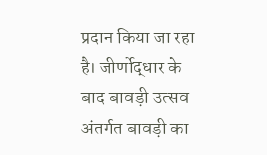प्रदान किया जा रहा है। जीर्णोद्धार के बाद बावड़ी उत्सव अंतर्गत बावड़ी का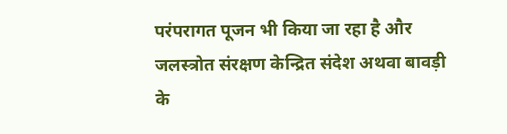परंपरागत पूजन भी किया जा रहा है और जलस्त्रोत संरक्षण केन्द्रित संदेश अथवा बावड़ी के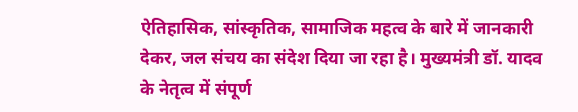ऐतिहासिक, सांस्कृतिक, सामाजिक महत्व के बारे में जानकारी देकर, जल संचय का संदेश दिया जा रहा है। मुख्यमंत्री डॉ. यादव के नेतृत्व में संपूर्ण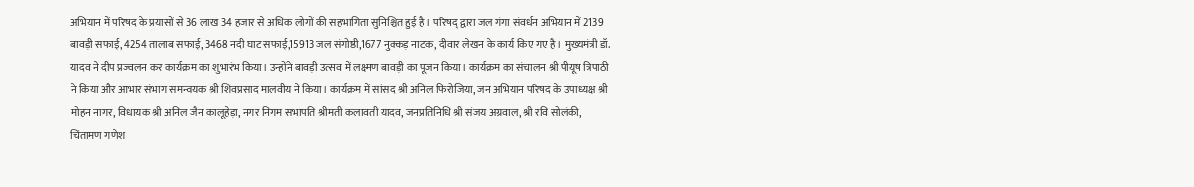अभियान में परिषद के प्रयासों से 36 लाख 34 हजार से अधिक लोगों की सहभागिता सुनिश्चित हुई है। परिषद् द्वारा जल गंगा संवर्धन अभियान में 2139 बावड़ी सफाई, 4254 तालाब सफाई, 3468 नदी घाट सफाई,15913 जल संगोष्ठी,1677 नुक्कड़ नाटक, दीवार लेखन के कार्य किए गए है। मुख्यमंत्री डॉ. यादव ने दीप प्रज्वलन कर कार्यक्रम का शुभारंभ किया। उन्होंने बावड़ी उत्सव में लक्ष्मण बावड़ी का पूजन किया। कार्यक्रम का संचालन श्री पीयूष त्रिपाठी ने किया और आभार संभाग समन्वयक श्री शिवप्रसाद मालवीय ने किया। कार्यक्रम में सांसद श्री अनिल फिरोजिया, जन अभियान परिषद के उपाध्यक्ष श्री मोहन नागर, विधायक श्री अनिल जैन कालूहेड़ा, नगर निगम सभापति श्रीमती कलावती यादव, जनप्रतिनिधि श्री संजय अग्रवाल, श्री रवि सोलंकी, चिंतामण गणेश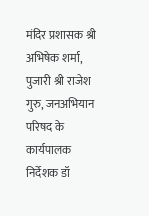मंदिर प्रशासक श्री अभिषेक शर्मा, पुजारी श्री राजेश गुरु, जनअभियान परिषद के कार्यपालक निर्देशक डॉ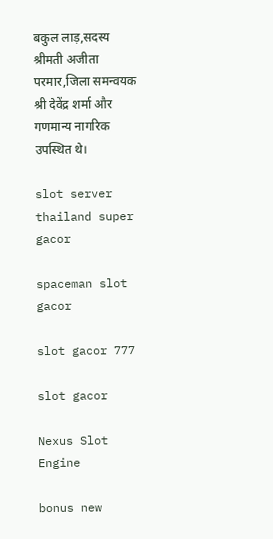बकुल लाड़,सदस्य श्रीमती अजीता परमार,जिला समन्वयक श्री देवेंद्र शर्मा और गणमान्य नागरिक उपस्थित थे।

slot server thailand super gacor

spaceman slot gacor

slot gacor 777

slot gacor

Nexus Slot Engine

bonus new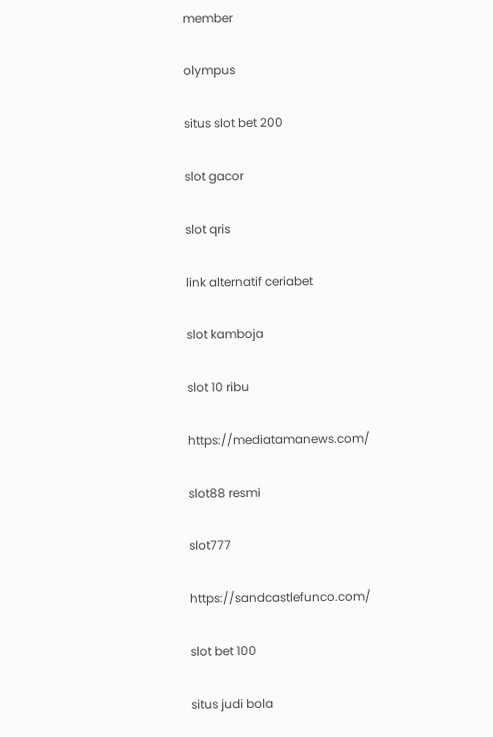member

olympus

situs slot bet 200

slot gacor

slot qris

link alternatif ceriabet

slot kamboja

slot 10 ribu

https://mediatamanews.com/

slot88 resmi

slot777

https://sandcastlefunco.com/

slot bet 100

situs judi bola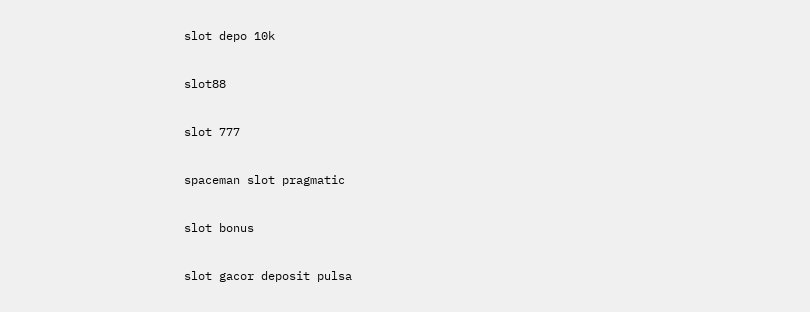slot depo 10k

slot88

slot 777

spaceman slot pragmatic

slot bonus

slot gacor deposit pulsa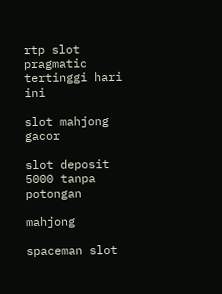rtp slot pragmatic tertinggi hari ini

slot mahjong gacor

slot deposit 5000 tanpa potongan

mahjong

spaceman slot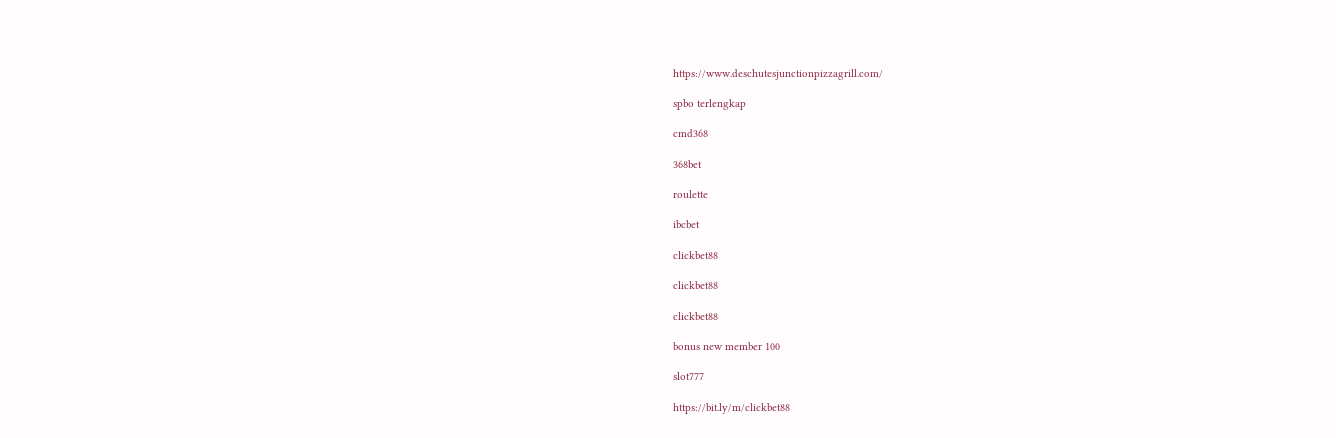https://www.deschutesjunctionpizzagrill.com/

spbo terlengkap

cmd368

368bet

roulette

ibcbet

clickbet88

clickbet88

clickbet88

bonus new member 100

slot777

https://bit.ly/m/clickbet88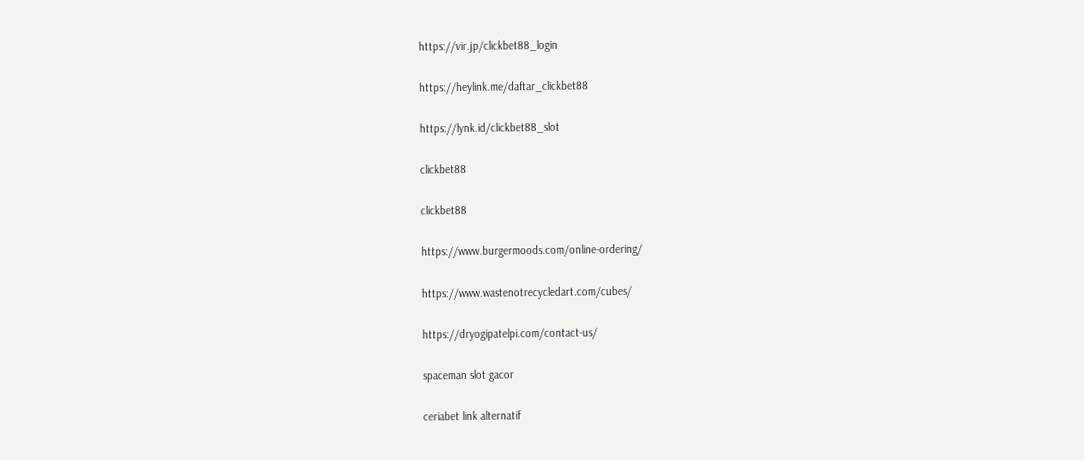https://vir.jp/clickbet88_login

https://heylink.me/daftar_clickbet88

https://lynk.id/clickbet88_slot

clickbet88

clickbet88

https://www.burgermoods.com/online-ordering/

https://www.wastenotrecycledart.com/cubes/

https://dryogipatelpi.com/contact-us/

spaceman slot gacor

ceriabet link alternatif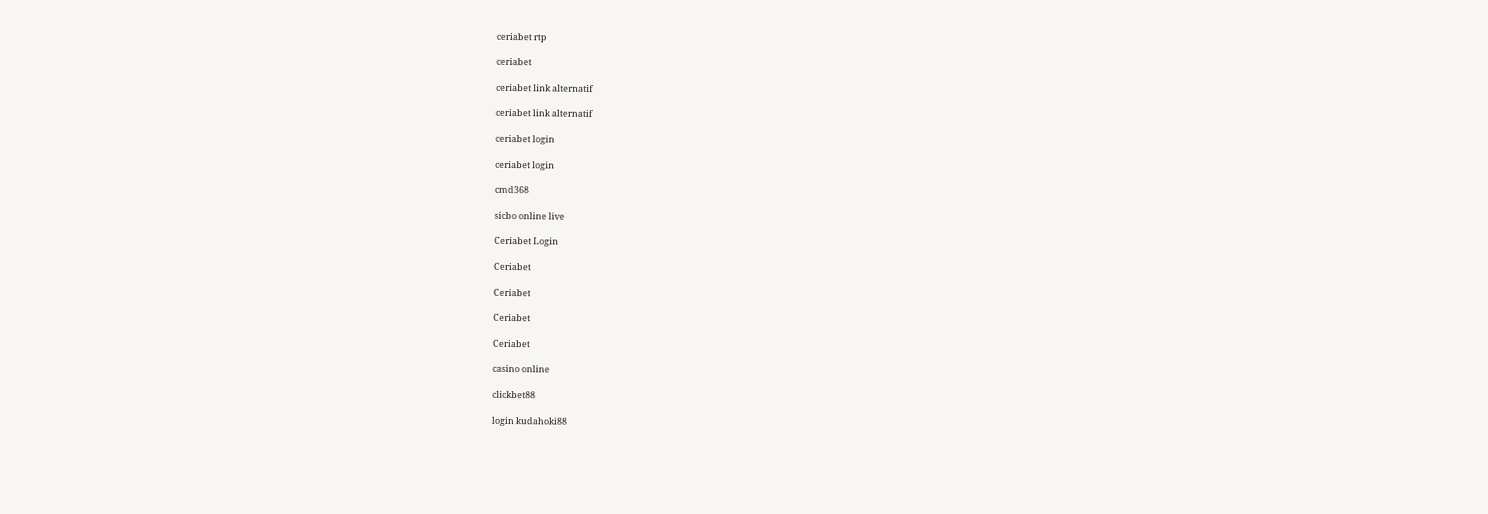ceriabet rtp

ceriabet

ceriabet link alternatif

ceriabet link alternatif

ceriabet login

ceriabet login

cmd368

sicbo online live

Ceriabet Login

Ceriabet

Ceriabet

Ceriabet

Ceriabet

casino online

clickbet88

login kudahoki88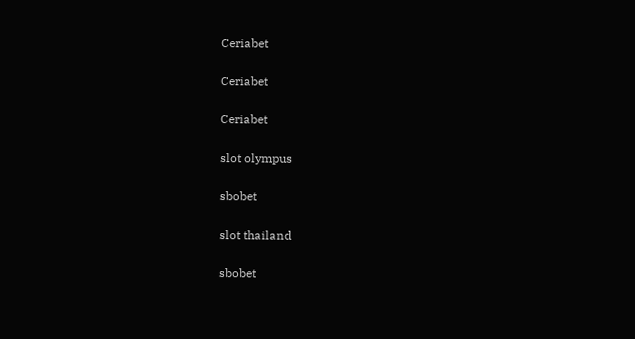Ceriabet

Ceriabet

Ceriabet

slot olympus

sbobet

slot thailand

sbobet